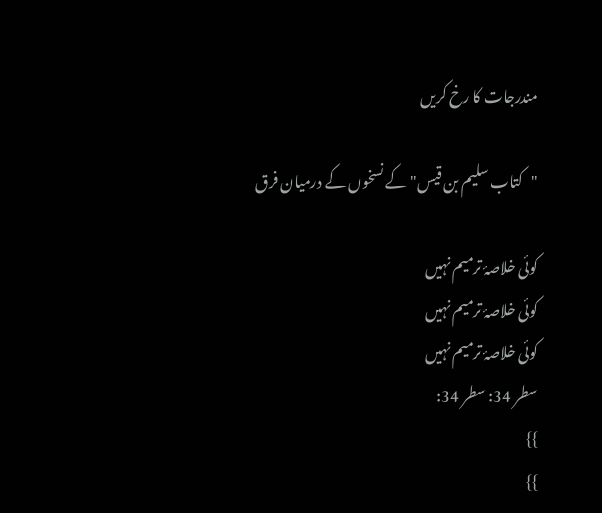مندرجات کا رخ کریں

"کتاب سلیم بن قیس" کے نسخوں کے درمیان فرق

کوئی خلاصۂ ترمیم نہیں
کوئی خلاصۂ ترمیم نہیں
کوئی خلاصۂ ترمیم نہیں
سطر 34: سطر 34:
}}
}}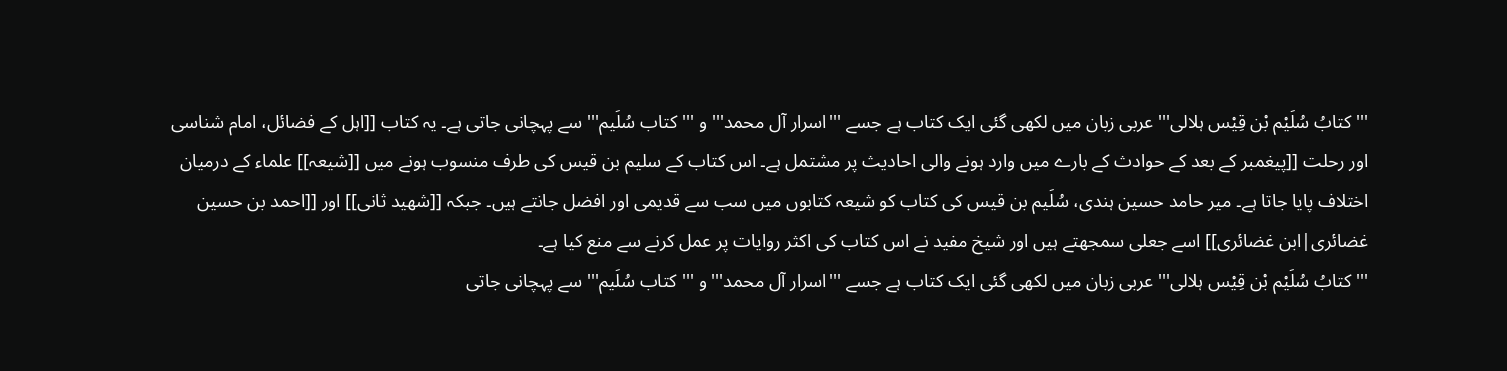'''کتابُ سُلَیْم بْن قِیْس ہلالی''' عربی زبان میں لکھی گئی ایک کتاب ہے جسے '''اسرار آل محمد''' و '''کتاب سُلَیم''' سے پہچانی جاتی ہے۔ یہ کتاب [[اہل کے فضائل، امام‌ شناسی اور رحلت [[پیغمبر کے بعد کے حوادث کے بارے میں وارد ہونے والی احادیث پر مشتمل ہے۔ اس کتاب کے سلیم بن قیس کی طرف منسوب ہونے میں [[شیعہ]] علماء کے درمیان اختلاف پایا جاتا ہے۔ میر حامد حسین ہندی، سُلَیم بن قیس کی کتاب کو شیعہ کتابوں میں سب سے قدیمی اور افضل جانتے ہیں۔ جبکہ [[شهید ثانی]] اور [[احمد بن حسین غضائری|ابن‌ غضائری]] اسے جعلی سمجھتے ہیں اور شیخ مفید نے اس کتاب کی اکثر روایات پر عمل کرنے سے منع کیا ہے۔
'''کتابُ سُلَیْم بْن قِیْس ہلالی''' عربی زبان میں لکھی گئی ایک کتاب ہے جسے '''اسرار آل محمد''' و '''کتاب سُلَیم''' سے پہچانی جاتی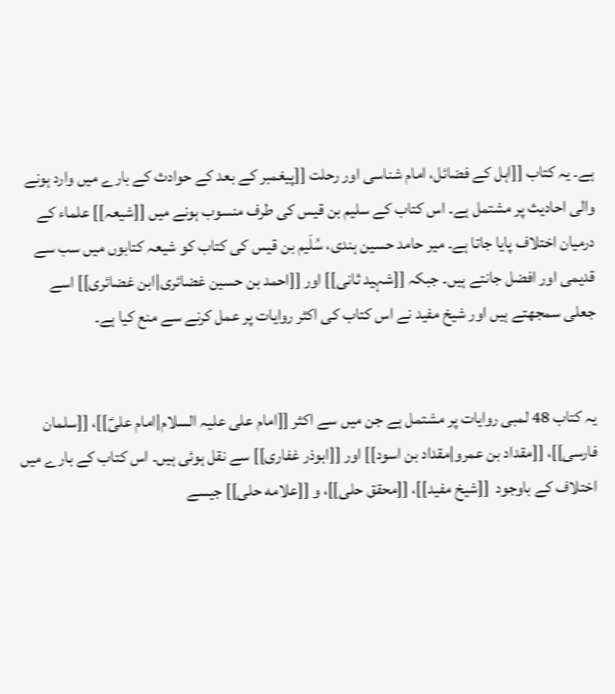ہے۔ یہ کتاب [[اہل کے فضائل، امام‌ شناسی اور رحلت [[پیغمبر کے بعد کے حوادث کے بارے میں وارد ہونے والی احادیث پر مشتمل ہے۔ اس کتاب کے سلیم بن قیس کی طرف منسوب ہونے میں [[شیعہ]] علماء کے درمیان اختلاف پایا جاتا ہے۔ میر حامد حسین ہندی، سُلَیم بن قیس کی کتاب کو شیعہ کتابوں میں سب سے قدیمی اور افضل جانتے ہیں۔ جبکہ [[شہید ثانی]] اور [[احمد بن حسین غضائری|ابن‌ غضائری]] اسے جعلی سمجھتے ہیں اور شیخ مفید نے اس کتاب کی اکثر روایات پر عمل کرنے سے منع کیا ہے۔


یہ کتاب 48 لمبی روایات پر مشتمل ہے جن میں سے اکثر [[امام علی علیہ السلام|امام علیؑ]]، [[سلمان فارسی]]، [[مقداد بن عمرو|مقداد بن اسود]] اور [[ابوذر غفاری]] سے نقل ہوئی ہیں۔ اس کتاب کے بارے میں اختلاف کے باوجود  [[شیخ مفید]]، [[محقق حلی]]، و [[علامه حلی]] جیسے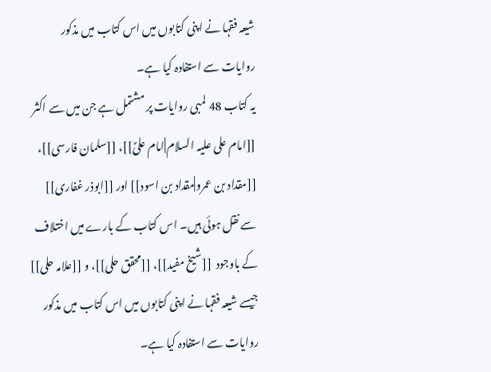شیعہ فقہا نے اپنی کتابوں میں اس کتاب میں مذکور روایات سے استفادہ کیا ہے۔
یہ کتاب 48 لمبی روایات پر مشتمل ہے جن میں سے اکثر [[امام علی علیہ السلام|امام علیؑ]]، [[سلمان فارسی]]، [[مقداد بن عمرو|مقداد بن اسود]] اور [[ابوذر غفاری]] سے نقل ہوئی ہیں۔ اس کتاب کے بارے میں اختلاف کے باوجود  [[شیخ مفید]]، [[محقق حلی]]، و [[علامہ حلی]] جیسے شیعہ فقہا نے اپنی کتابوں میں اس کتاب میں مذکور روایات سے استفادہ کیا ہے۔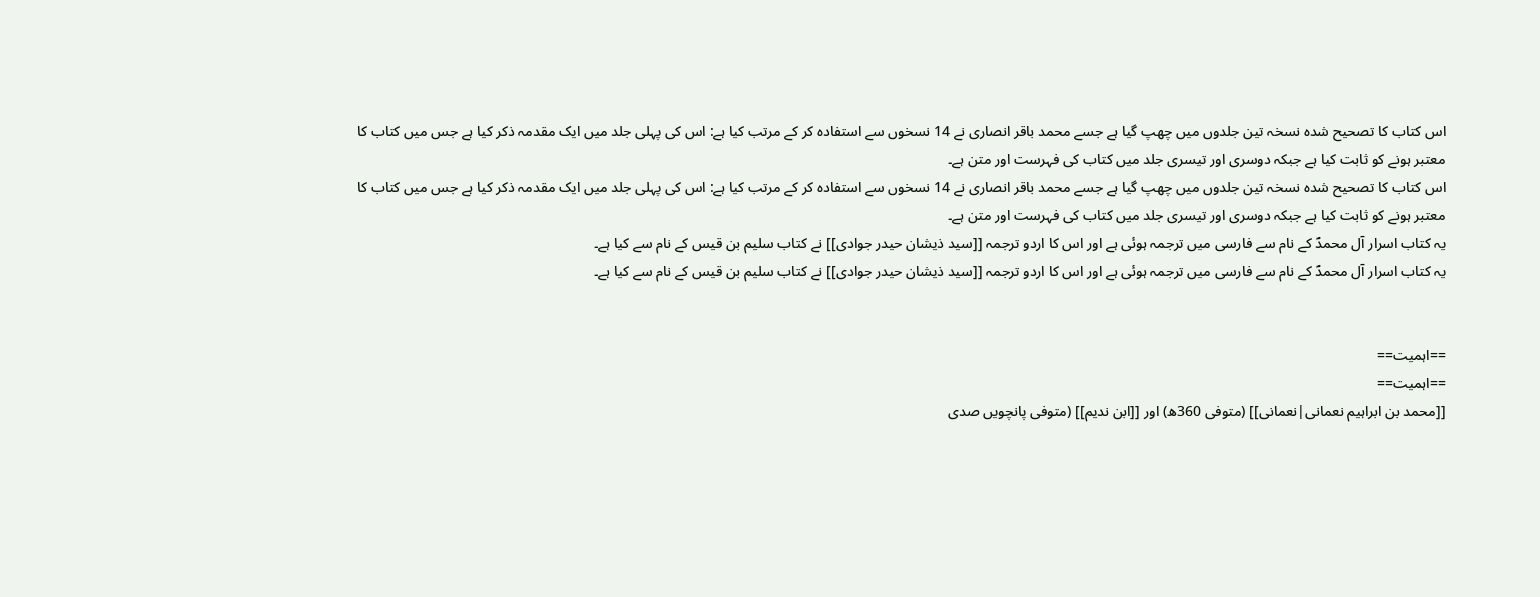اس کتاب کا تصحیح شدہ نسخہ تین جلدوں میں چھپ گیا ہے جسے محمد باقر انصاری نے 14 نسخوں سے استفادہ کر کے مرتب کیا ہے: اس کی پہلی جلد میں ایک مقدمہ ذکر کیا ہے جس میں کتاب کا معتبر ہونے کو ثابت کیا ہے جبکہ دوسری اور تیسری جلد میں کتاب کی فہرست اور متن ہے۔
اس کتاب کا تصحیح شدہ نسخہ تین جلدوں میں چھپ گیا ہے جسے محمد باقر انصاری نے 14 نسخوں سے استفادہ کر کے مرتب کیا ہے: اس کی پہلی جلد میں ایک مقدمہ ذکر کیا ہے جس میں کتاب کا معتبر ہونے کو ثابت کیا ہے جبکہ دوسری اور تیسری جلد میں کتاب کی فہرست اور متن ہے۔
یہ کتاب اسرار آل محمدؐ کے نام سے فارسی میں ترجمہ ہوئی ہے اور اس کا اردو ترجمہ [[سید ذیشان حیدر جوادی]] نے کتاب سلیم بن قیس کے نام سے کیا ہے۔
یہ کتاب اسرار آل محمدؐ کے نام سے فارسی میں ترجمہ ہوئی ہے اور اس کا اردو ترجمہ [[سید ذیشان حیدر جوادی]] نے کتاب سلیم بن قیس کے نام سے کیا ہے۔


==اہمیت==
==اہمیت==
[[محمد بن ابراہیم نعمانی|نعمانی]] (متوفی 360ھ) اور [[ابن ندیم]] (متوفی پانچویں صدی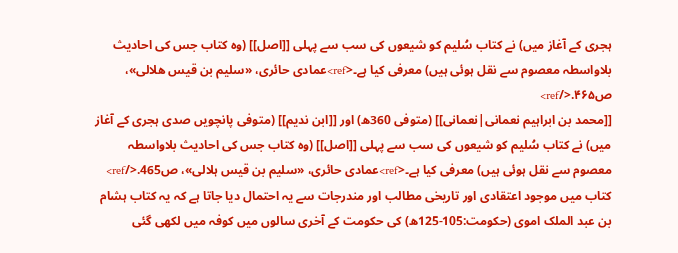ہجری کے آغاز میں) نے کتاب سُلیم کو شیعوں کی سب سے پہلی [[اصل]] (وہ کتاب جس کی احادیث بلاواسطہ معصوم سے نقل ہوئی ہیں) معرفی کیا ہے۔<ref>عمادی حائری، «سلیم بن قیس هلالی»، ص۴۶۵.</ref>
[[محمد بن ابراہیم نعمانی|نعمانی]] (متوفی 360ھ) اور [[ابن ندیم]] (متوفی پانچویں صدی ہجری کے آغاز میں) نے کتاب سُلیم کو شیعوں کی سب سے پہلی [[اصل]] (وہ کتاب جس کی احادیث بلاواسطہ معصوم سے نقل ہوئی ہیں) معرفی کیا ہے۔<ref>عمادی حائری، «سلیم بن قیس ہلالی»، ص465.</ref>
کتاب میں موجود اعتقادی اور تاریخی مطالب اور مندرجات سے یہ احتمال دیا جاتا ہے کہ یہ کتاب ہشام بن عبد الملک اموی (حکومت:105-125ھ) کی حکومت کے آخری سالوں میں کوفہ میں لکھی گئی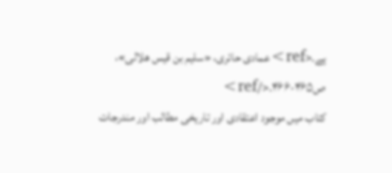ہے۔<ref>عمادی حائری، «سلیم بن قیس هلالی»، ص۴۶۵-۴۶۶.</ref>
کتاب میں موجود اعتقادی اور تاریخی مطالب اور مندرجات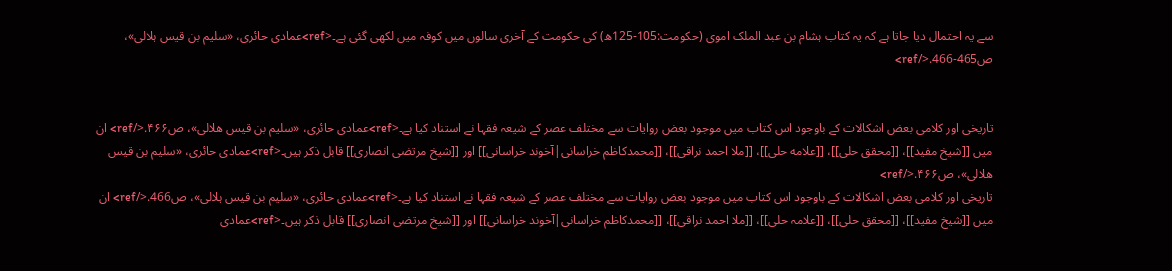سے یہ احتمال دیا جاتا ہے کہ یہ کتاب ہشام بن عبد الملک اموی (حکومت:105-125ھ) کی حکومت کے آخری سالوں میں کوفہ میں لکھی گئی ہے۔<ref>عمادی حائری، «سلیم بن قیس ہلالی»، ص465-466.</ref>


تاریخی اور کلامی بعض اشکالات کے باوجود اس کتاب میں موجود بعض روایات سے مختلف عصر کے شیعہ فقہا نے استناد کیا ہے۔<ref>عمادی حائری، «سلیم بن قیس هلالی»، ص۴۶۶.</ref> ان میں [[شیخ مفید]]، [[محقق حلی]]، [[علامه حلی]]، [[ملا احمد نراقی]]، [[محمدکاظم خراسانی|آخوند خراسانی]] اور [[شیخ مرتضی انصاری]] قابل ذکر ہیں۔<ref>عمادی حائری، «سلیم بن قیس هلالی»، ص۴۶۶.</ref>
تاریخی اور کلامی بعض اشکالات کے باوجود اس کتاب میں موجود بعض روایات سے مختلف عصر کے شیعہ فقہا نے استناد کیا ہے۔<ref>عمادی حائری، «سلیم بن قیس ہلالی»، ص466.</ref> ان میں [[شیخ مفید]]، [[محقق حلی]]، [[علامہ حلی]]، [[ملا احمد نراقی]]، [[محمدکاظم خراسانی|آخوند خراسانی]] اور [[شیخ مرتضی انصاری]] قابل ذکر ہیں۔<ref>عمادی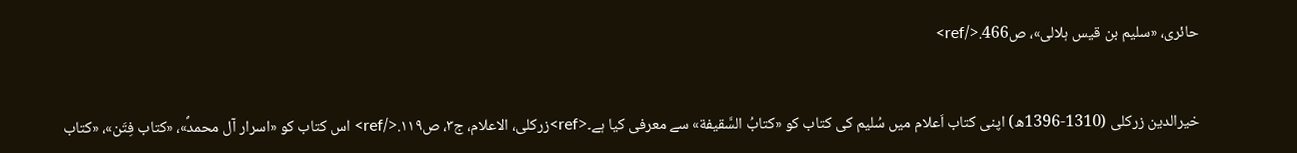حائری، «سلیم بن قیس ہلالی»، ص466.</ref>


خیرالدین زرکلی (1310-1396ھ) اپنی کتاب اَعلام میں سُلیم کی کتاب کو «کتابُ السَّقیفة» سے معرفی کیا ہے۔<ref>زرکلی، الاعلام، ج۳، ص۱۱۹.</ref> اس کتاب کو «اسرار آل محمدؐ»، «کتاب فِتَن»، «کتاب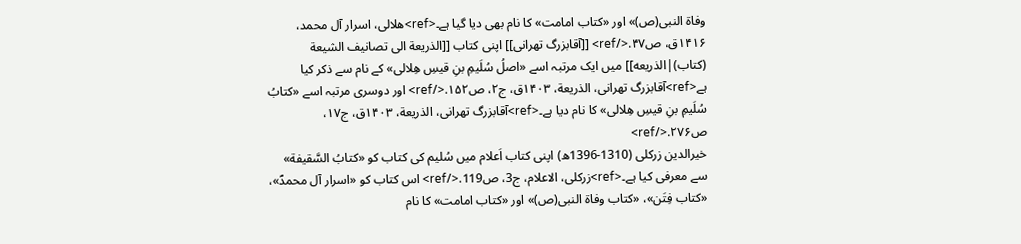وفاة النبی(ص)» اور «کتاب امامت» کا نام بھی دیا گیا ہے۔<ref>هلالی، اسرار آل محمد، ۱۴۱۶ق، ص۴۷.</ref> [[آقابزرگ تهرانی]] اپنی کتاب [[الذریعة الی تصانیف الشیعة (کتاب)|الذریعه]] میں ایک مرتبہ اسے «اصلُ سُلَیمِ بنِ قیسِ هِلالی» کے نام سے ذکر کیا ہے<ref>آقابزرگ تهرانی، الذریعة، ۱۴۰۳ق، ج۲، ص۱۵۲.</ref> اور دوسری مرتبہ اسے «کتابُ سُلَیمِ بنِ قیسِ هِلالی» کا نام دیا ہے۔<ref>آقابزرگ تهرانی، الذریعة، ۱۴۰۳ق، ج۱۷، ص۲۷۶.</ref>
خیرالدین زرکلی (1310-1396ھ) اپنی کتاب اَعلام میں سُلیم کی کتاب کو «کتابُ السَّقیفة» سے معرفی کیا ہے۔<ref>زرکلی، الاعلام، ج3، ص119.</ref> اس کتاب کو «اسرار آل محمدؐ»، «کتاب فِتَن»، «کتاب وفاة النبی(ص)» اور «کتاب امامت» کا نام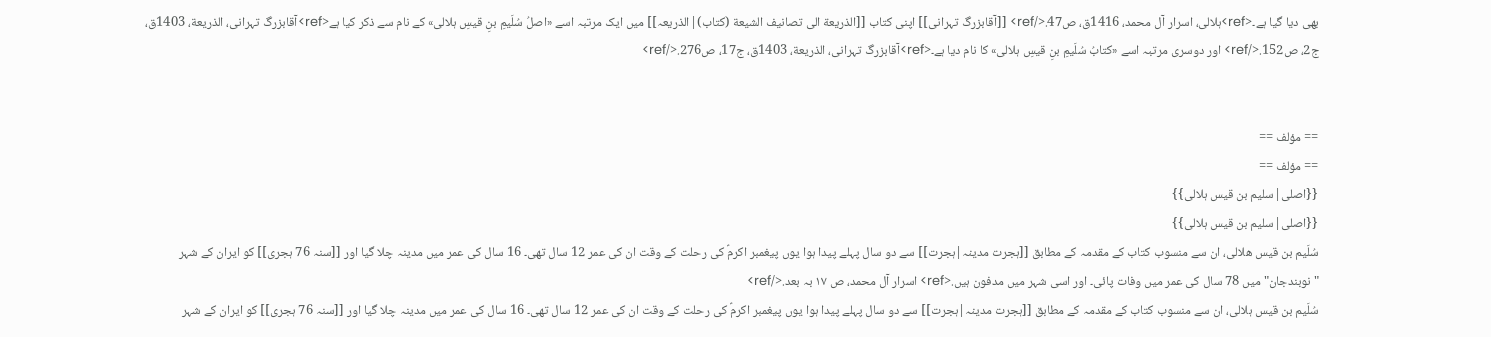بھی دیا گیا ہے۔<ref>ہلالی، اسرار آل محمد، 1416ق، ص47.</ref> [[آقابزرگ تہرانی]] اپنی کتاب [[الذریعة الی تصانیف الشیعة (کتاب)|الذریعہ]] میں ایک مرتبہ اسے «اصلُ سُلَیمِ بنِ قیسِ ہلالی» کے نام سے ذکر کیا ہے<ref>آقابزرگ تہرانی، الذریعة، 1403ق، ج2، ص152.</ref> اور دوسری مرتبہ اسے «کتابُ سُلَیمِ بنِ قیسِ ہلالی» کا نام دیا ہے۔<ref>آقابزرگ تہرانی، الذریعة، 1403ق، ج17، ص276.</ref>


== مؤلف ==
== مؤلف ==
{{اصلی|سلیم بن قیس ہلالی}}
{{اصلی|سلیم بن قیس ہلالی}}
سُلَیم بن قیس هلالی، ان سے منسوب کتاب کے مقدمہ کے مطابق [[ہجرت مدینہ|ہجرت]] سے دو سال پہلے پیدا ہوا یوں پیغمبر اکرمؑ کی رحلت کے وقت ان کی عمر 12 سال تھی۔ 16 سال کی عمر میں مدینہ چلا گیا اور [[سنہ 76 ہجری]] کو ایران کے شہر "نوبندجان" میں 78 سال کی عمر میں وفات پائی۔ اور اسی شہر میں مدفون ہیں.<ref> اسرار آل محمد، ص ۱۷ بہ بعد.</ref>
سُلَیم بن قیس ہلالی، ان سے منسوب کتاب کے مقدمہ کے مطابق [[ہجرت مدینہ|ہجرت]] سے دو سال پہلے پیدا ہوا یوں پیغمبر اکرمؑ کی رحلت کے وقت ان کی عمر 12 سال تھی۔ 16 سال کی عمر میں مدینہ چلا گیا اور [[سنہ 76 ہجری]] کو ایران کے شہر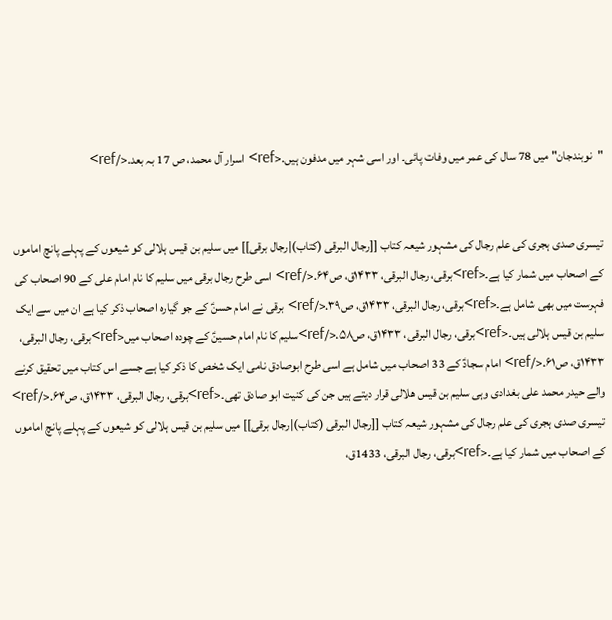"نوبندجان" میں 78 سال کی عمر میں وفات پائی۔ اور اسی شہر میں مدفون ہیں.<ref> اسرار آل محمد، ص 17 بہ بعد.</ref>


تیسری صدی ہجری کی علم رجال کی مشہور شیعہ کتاب [[رجال البرقی (کتاب)|رجال برقی]] میں سلیم بن قیس ہلالی کو شیعوں کے پہلے پانچ اماموں کے اصحاب میں شمار کیا ہے۔<ref>برقی، رجال البرقی، ۱۴۳۳ق، ص۶۴.</ref> اسی طرح رجال برقی میں سلیم کا نام امام علی کے 90 اصحاب کی فہرست میں بھی شامل ہے۔<ref>برقی، رجال البرقی، ۱۴۳۳ق، ص۳۹.</ref> برقی نے امام حسنؑ کے جو گیارہ اصحاب ذکر کیا ہے ان میں سے ایک سلیم بن قیس ہلالی ہیں۔<ref>برقی، رجال البرقی، ۱۴۳۳ق، ص۵۸.</ref>سلیم کا نام امام حسینؑ کے چودہ اصحاب میں<ref>برقی، رجال البرقی، ۱۴۳۳ق، ص۶۱.</ref> امام سجادؑ کے 33 اصحاب میں شامل ہے اسی طرح ابوصادق نامی ایک شخص کا ذکر کیا ہے جسے اس کتاب میں تحقیق کرنے والے حیدر محمد علی بغدادی وہی سلیم بن قیس هلالی قرار دیتے ہیں جن کی کنیت ابو صادق تھی۔<ref>برقی، رجال البرقی، ۱۴۳۳ق، ص۶۴.</ref>
تیسری صدی ہجری کی علم رجال کی مشہور شیعہ کتاب [[رجال البرقی (کتاب)|رجال برقی]] میں سلیم بن قیس ہلالی کو شیعوں کے پہلے پانچ اماموں کے اصحاب میں شمار کیا ہے۔<ref>برقی، رجال البرقی، 1433ق،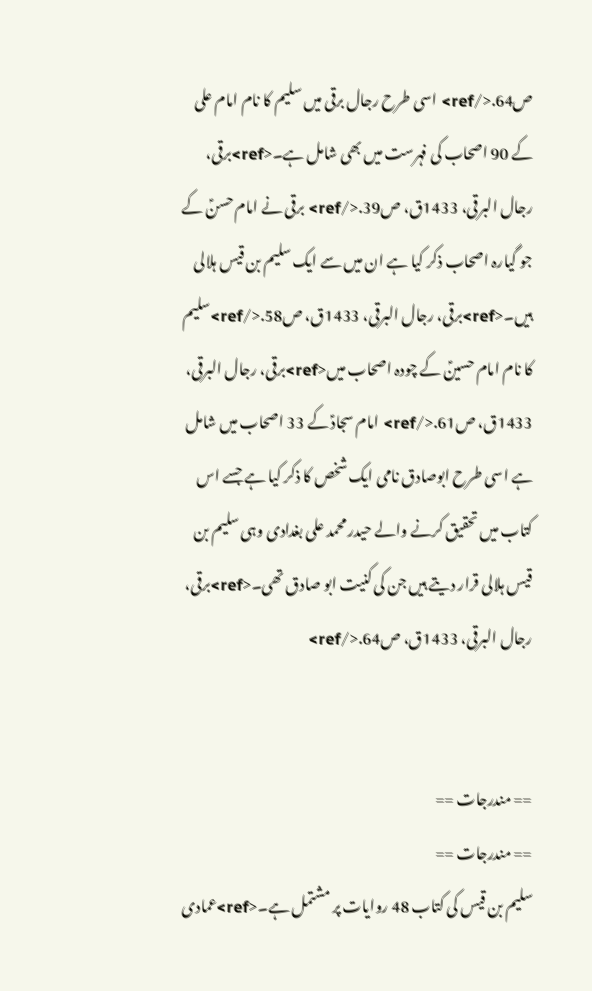ص64.</ref> اسی طرح رجال برقی میں سلیم کا نام امام علی کے 90 اصحاب کی فہرست میں بھی شامل ہے۔<ref>برقی، رجال البرقی، 1433ق، ص39.</ref> برقی نے امام حسنؑ کے جو گیارہ اصحاب ذکر کیا ہے ان میں سے ایک سلیم بن قیس ہلالی ہیں۔<ref>برقی، رجال البرقی، 1433ق، ص58.</ref>سلیم کا نام امام حسینؑ کے چودہ اصحاب میں<ref>برقی، رجال البرقی، 1433ق، ص61.</ref> امام سجادؑ کے 33 اصحاب میں شامل ہے اسی طرح ابوصادق نامی ایک شخص کا ذکر کیا ہے جسے اس کتاب میں تحقیق کرنے والے حیدر محمد علی بغدادی وہی سلیم بن قیس ہلالی قرار دیتے ہیں جن کی کنیت ابو صادق تھی۔<ref>برقی، رجال البرقی، 1433ق، ص64.</ref>


== مندرجات ==
== مندرجات ==
سلیم بن قیس کی کتاب 48 روایات پر مشتمل ہے۔<ref>عمادی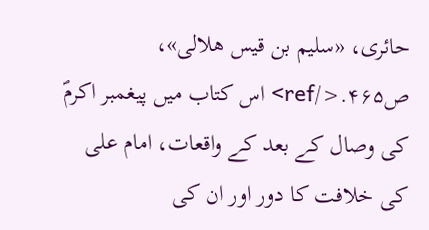حائری، «سلیم بن قیس هلالی»، ص۴۶۵.</ref> اس کتاب میں پیغمبر اکرمؐ کی وصال کے بعد کے واقعات، امام علی کی خلافت کا دور اور ان کی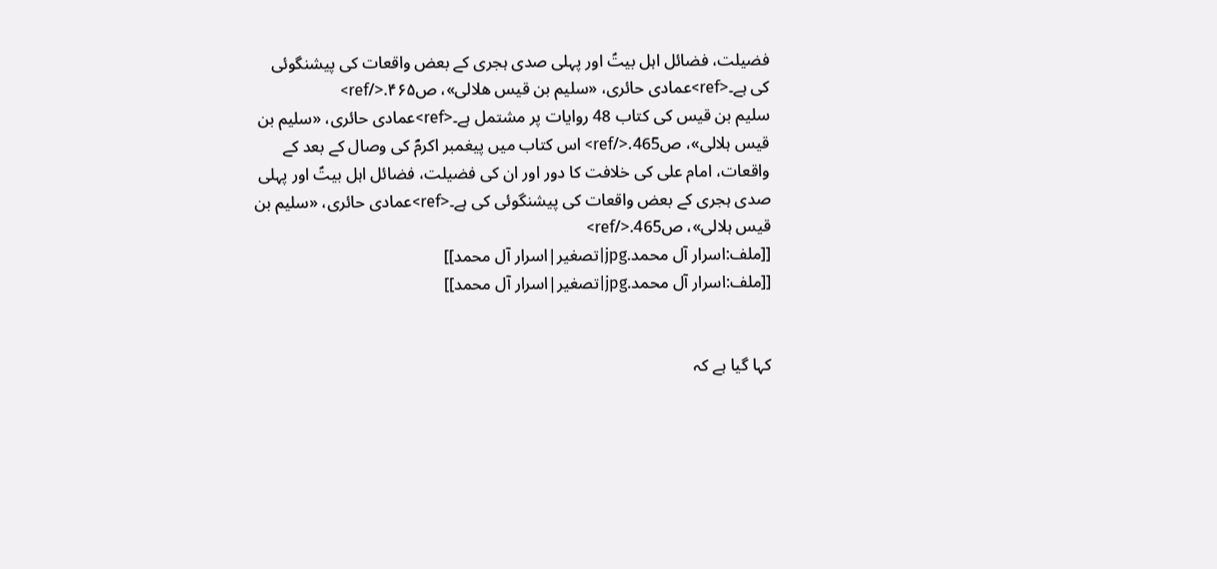فضیلت، فضائل اہل بیتؑ اور پہلی صدی ہجری کے بعض واقعات کی پیشنگوئی کی ہے۔<ref>عمادی حائری، «سلیم بن قیس هلالی»، ص۴۶۵.</ref>
سلیم بن قیس کی کتاب 48 روایات پر مشتمل ہے۔<ref>عمادی حائری، «سلیم بن قیس ہلالی»، ص465.</ref> اس کتاب میں پیغمبر اکرمؐ کی وصال کے بعد کے واقعات، امام علی کی خلافت کا دور اور ان کی فضیلت، فضائل اہل بیتؑ اور پہلی صدی ہجری کے بعض واقعات کی پیشنگوئی کی ہے۔<ref>عمادی حائری، «سلیم بن قیس ہلالی»، ص465.</ref>
[[ملف:اسرار آل محمد.jpg|تصغیر|اسرار آل محمد]]
[[ملف:اسرار آل محمد.jpg|تصغیر|اسرار آل محمد]]


کہا گیا ہے کہ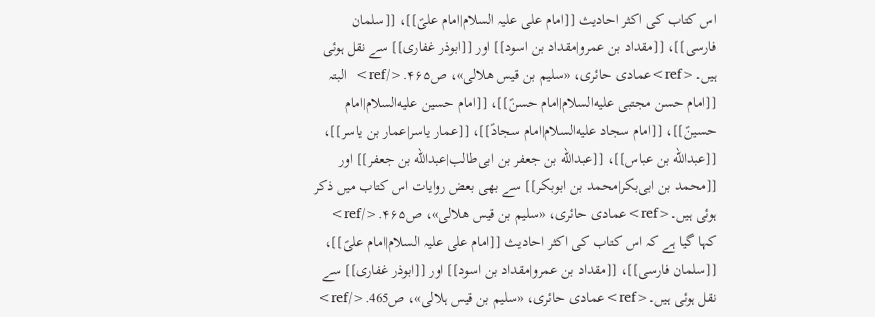اس کتاب کی اکثر احادیث [[امام علی علیہ السلام|امام علیؑ]]، [[سلمان فارسی]]، [[مقداد بن عمرو|مقداد بن اسود]] اور [[ابوذر غفاری]] سے نقل ہوئی ہیں۔<ref>عمادی حائری، «سلیم بن قیس هلالی»، ص۴۶۵.</ref>  البتہ [[امام حسن مجتبی علیه‌السلام|امام حسنؑ]]، [[امام حسین علیه‌السلام|امام حسینؑ]]، [[امام سجاد علیه‌السلام|امام سجادؑ]]، [[عمار یاسر|عمار بن یاسر]]، [[عبدالله بن عباس]]، [[عبدالله بن جعفر بن ابی‌طالب|عبدالله بن جعفر]] اور [[محمد بن ابی‌بکر|محمد بن ابوبکر]] سے بھی بعض روایات اس کتاب میں ذکر ہوئی ہیں۔<ref>عمادی حائری، «سلیم بن قیس هلالی»، ص۴۶۵.</ref>
کہا گیا ہے کہ اس کتاب کی اکثر احادیث [[امام علی علیہ السلام|امام علیؑ]]، [[سلمان فارسی]]، [[مقداد بن عمرو|مقداد بن اسود]] اور [[ابوذر غفاری]] سے نقل ہوئی ہیں۔<ref>عمادی حائری، «سلیم بن قیس ہلالی»، ص465.</ref>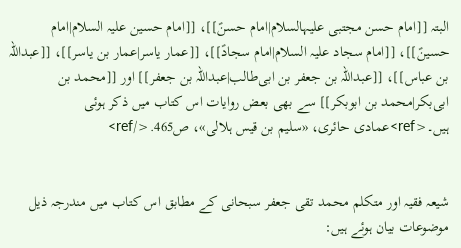البتہ [[امام حسن مجتبی علیہالسلام|امام حسنؑ]]، [[امام حسین علیہ السلام|امام حسینؑ]]، [[امام سجاد علیہ السلام|امام سجادؑ]]، [[عمار یاسر|عمار بن یاسر]]، [[عبداللہ بن عباس]]، [[عبداللہ بن جعفر بن ابی‌طالب|عبداللہ بن جعفر]] اور [[محمد بن ابی‌بکر|محمد بن ابوبکر]] سے بھی بعض روایات اس کتاب میں ذکر ہوئی ہیں۔<ref>عمادی حائری، «سلیم بن قیس ہلالی»، ص465.</ref>


شیعہ فقیہ اور متکلم محمد تقی جعفر سبحانی کے مطابق اس کتاب میں مندرجہ ذیل موضوعات بیان ہوئے ہیں: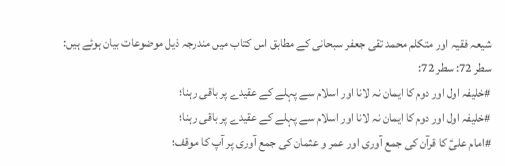شیعہ فقیہ اور متکلم محمد تقی جعفر سبحانی کے مطابق اس کتاب میں مندرجہ ذیل موضوعات بیان ہوئے ہیں:
سطر 72: سطر 72:
#خلیفہ اول اور دوم کا ایمان نہ لانا اور اسلام سے پہلے کے عقیدے پر باقی رہنا؛
#خلیفہ اول اور دوم کا ایمان نہ لانا اور اسلام سے پہلے کے عقیدے پر باقی رہنا؛
#امام علیؑ کا قرآن کی جمع آوری اور عمر و عثمان کی جمع آوری پر آپ کا موقف؛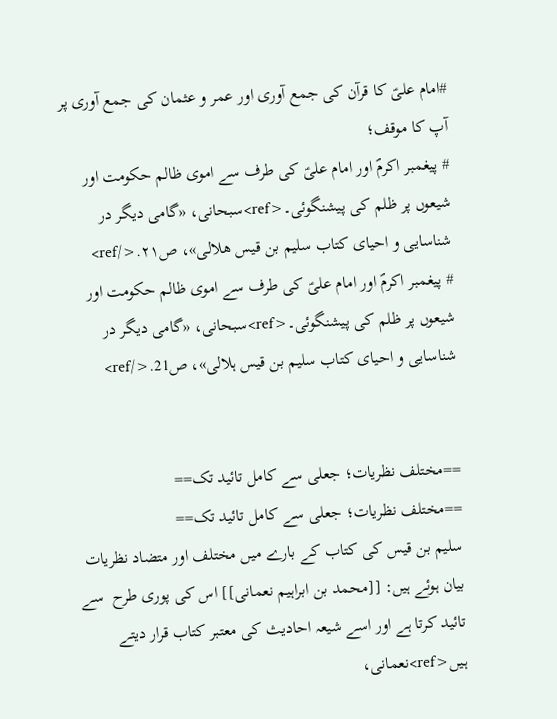#امام علیؑ کا قرآن کی جمع آوری اور عمر و عثمان کی جمع آوری پر آپ کا موقف؛
# پیغمبر اکرمؐ اور امام علیؑ کی طرف سے اموی ظالم حکومت اور شیعوں پر ظلم کی پیشنگوئی۔<ref>سبحانی، «گامی دیگر در شناسایی و احیای کتاب سلیم بن قیس هلالی»، ص۲۱.</ref>
# پیغمبر اکرمؐ اور امام علیؑ کی طرف سے اموی ظالم حکومت اور شیعوں پر ظلم کی پیشنگوئی۔<ref>سبحانی، «گامی دیگر در شناسایی و احیای کتاب سلیم بن قیس ہلالی»، ص21.</ref>


==مختلف نظریات؛ جعلی سے کامل تائید تک==
==مختلف نظریات؛ جعلی سے کامل تائید تک==
سلیم بن قیس کی کتاب کے بارے میں مختلف اور متضاد نظریات بیان ہوئے ہیں: [[محمد بن ابراہیم نعمانی]] اس کی پوری طرح  سے تائید کرتا ہے اور اسے شیعہ احادیث کی معتبر کتاب قرار دیتے ہیں<ref>نعمانی،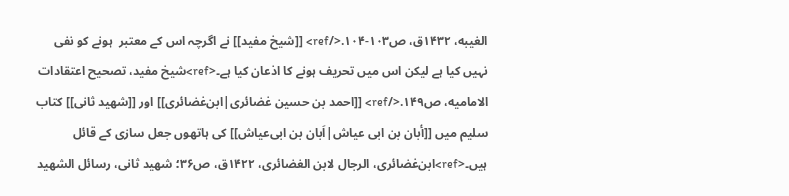الغیبه، ۱۴۳۲ق، ص۱۰۳-۱۰۴.</ref> [[شیخ مفید]] نے اگرچہ اس کے معتبر  ہونے کو نفی نہیں کیا ہے لیکن اس میں تحریف ہونے کا اذعان کیا ہے۔<ref>شیخ مفید، تصحیح اعتقادات الامامیه، ‌ص۱۴۹.</ref> [[احمد بن حسین غضائری|ابن‌غضائری]] اور [[شهید ثانی]] کتاب سلیم میں [[أبان بن ابی‌ عیاش|اَبان بن ابی‌عیاش]] کی ہاتھوں جعل سازی کے قائل ہیں۔<ref>ابن‌غضائری، الرجال لابن الغضائری، ۱۴۲۲ق، ص۳۶؛ شهید ثانی، رسائل الشهید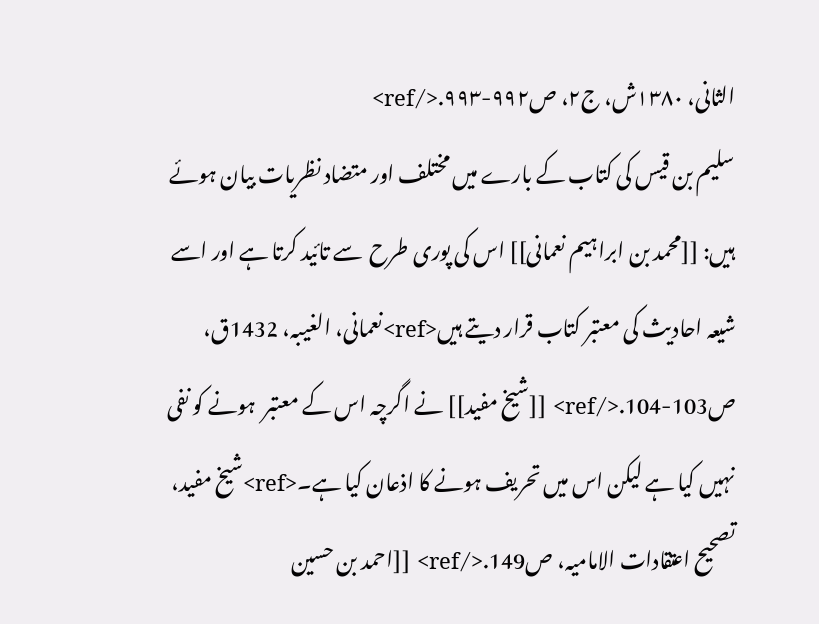الثانی، ۱۳۸۰ش، ج۲، ص۹۹۲-۹۹۳.</ref>
سلیم بن قیس کی کتاب کے بارے میں مختلف اور متضاد نظریات بیان ہوئے ہیں: [[محمد بن ابراہیم نعمانی]] اس کی پوری طرح  سے تائید کرتا ہے اور اسے شیعہ احادیث کی معتبر کتاب قرار دیتے ہیں<ref>نعمانی، الغیبہ، 1432ق، ص103-104.</ref> [[شیخ مفید]] نے اگرچہ اس کے معتبر  ہونے کو نفی نہیں کیا ہے لیکن اس میں تحریف ہونے کا اذعان کیا ہے۔<ref>شیخ مفید، تصحیح اعتقادات الامامیہ، ‌ص149.</ref> [[احمد بن حسین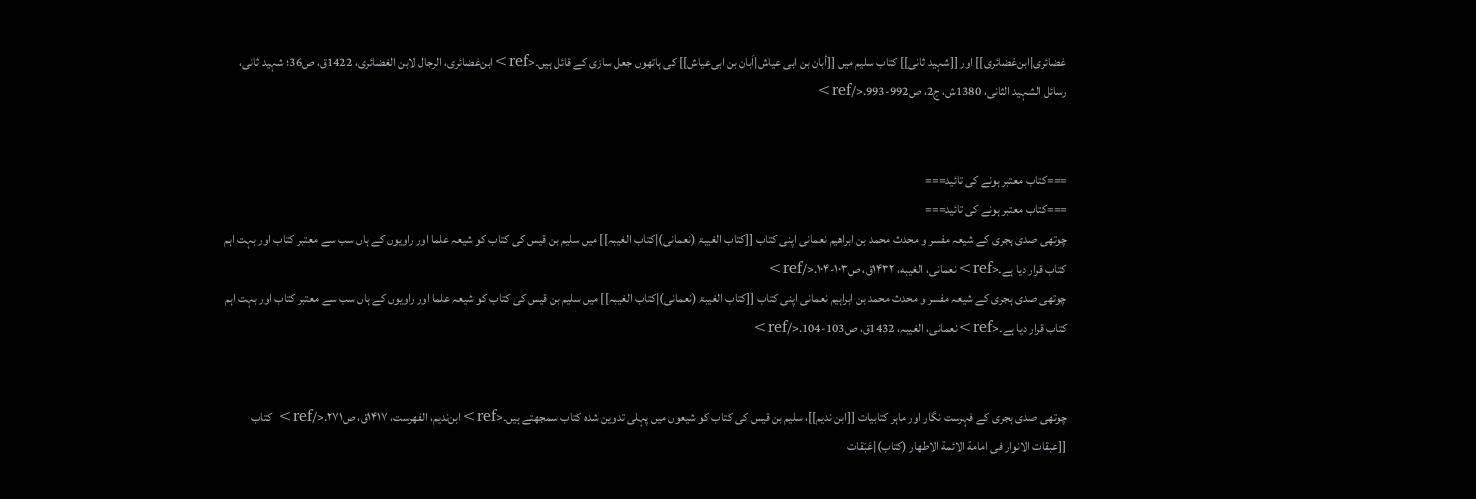غضائری|ابن‌غضائری]] اور [[شہید ثانی]] کتاب سلیم میں [[أبان بن ابی‌ عیاش|اَبان بن ابی‌عیاش]] کی ہاتھوں جعل سازی کے قائل ہیں۔<ref>ابن‌غضائری، الرجال لابن الغضائری، 1422ق، ص36؛ شہید ثانی، رسائل الشہید الثانی، 1380ش، ج2، ص992-993.</ref>


===کتاب معتبر ہونے کی تائید===
===کتاب معتبر ہونے کی تائید===
چوتھی صدی ہجری کے شیعہ مفسر و محدث محمد بن ابراهیم نعمانی اپنی کتاب [[کتاب الغیبۃ (نعمانی)|کتاب الغیبہ]] میں سلیم بن قیس کی کتاب کو شیعہ علما اور راویوں کے ہاں سب سے معتبر کتاب اور بہت اہم کتاب قرار دیا ہے۔<ref>نعمانی، الغیبه، ۱۴۳۲ق، ص۱۰۳-۱۰۴.</ref>
چوتھی صدی ہجری کے شیعہ مفسر و محدث محمد بن ابراہیم نعمانی اپنی کتاب [[کتاب الغیبۃ (نعمانی)|کتاب الغیبہ]] میں سلیم بن قیس کی کتاب کو شیعہ علما اور راویوں کے ہاں سب سے معتبر کتاب اور بہت اہم کتاب قرار دیا ہے۔<ref>نعمانی، الغیبہ، 1432ق، ص103-104.</ref>


چوتھی صدی ہجری کے فہرست نگار اور ماہر کتابیات [[ابن‌ ندیم]]، سلیم بن قیس کی کتاب کو شیعوں میں پہلی تدوین شدہ کتاب سمجھتے ہیں۔<ref>ابن‌ندیم، الفهرست، ۱۴۱۷ق، ص۲۷۱.</ref> کتاب [[عبقات الانوار فی امامة الائمة الاطهار (کتاب)|عَبَقات‌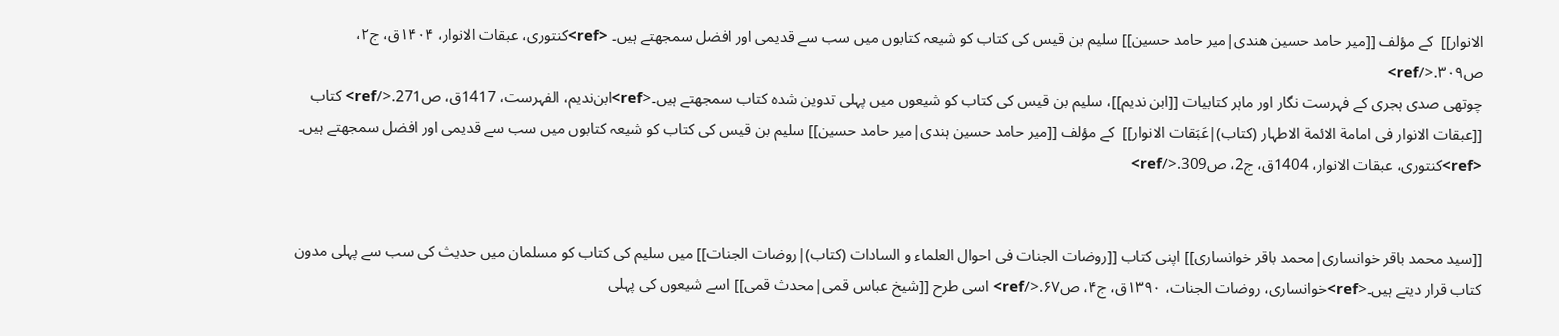الانوار]]  کے مؤلف [[میر حامد حسین هندی|میر حامد حسین]] سلیم بن قیس کی کتاب کو شیعہ کتابوں میں سب سے قدیمی اور افضل سمجھتے ہیں۔ <ref>کنتوری، عبقات الانوار، ۱۴۰۴ق، ج۲، ص۳۰۹.</ref>
چوتھی صدی ہجری کے فہرست نگار اور ماہر کتابیات [[ابن‌ ندیم]]، سلیم بن قیس کی کتاب کو شیعوں میں پہلی تدوین شدہ کتاب سمجھتے ہیں۔<ref>ابن‌ندیم، الفہرست، 1417ق، ص271.</ref> کتاب [[عبقات الانوار فی امامة الائمة الاطہار (کتاب)|عَبَقات‌ الانوار]]  کے مؤلف [[میر حامد حسین ہندی|میر حامد حسین]] سلیم بن قیس کی کتاب کو شیعہ کتابوں میں سب سے قدیمی اور افضل سمجھتے ہیں۔ <ref>کنتوری، عبقات الانوار، 1404ق، ج2، ص309.</ref>


[[سید محمد باقر خوانساری|محمد باقر خوانساری]] اپنی کتاب [[روضات الجنات فی احوال العلماء و السادات (کتاب)|روضات‌ الجنات]] میں سلیم کی کتاب کو مسلمان میں حدیث کی سب سے پہلی مدون کتاب قرار دیتے ہیں۔<ref>خوانساری، روضات الجنات، ۱۳۹۰ق، ج۴، ص۶۷.</ref> اسی طرح [[شیخ عباس قمی|محدث قمی]] اسے شیعوں کی پہلی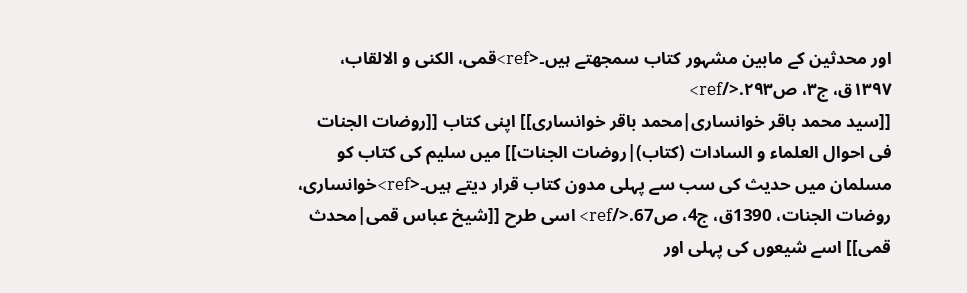اور محدثین کے مابین مشہور کتاب سمجھتے ہیں۔<ref>قمی، الکنی و الالقاب، ۱۳۹۷ق، ج۳، ص۲۹۳.</ref>
[[سید محمد باقر خوانساری|محمد باقر خوانساری]] اپنی کتاب [[روضات الجنات فی احوال العلماء و السادات (کتاب)|روضات‌ الجنات]] میں سلیم کی کتاب کو مسلمان میں حدیث کی سب سے پہلی مدون کتاب قرار دیتے ہیں۔<ref>خوانساری، روضات الجنات، 1390ق، ج4، ص67.</ref> اسی طرح [[شیخ عباس قمی|محدث قمی]] اسے شیعوں کی پہلی اور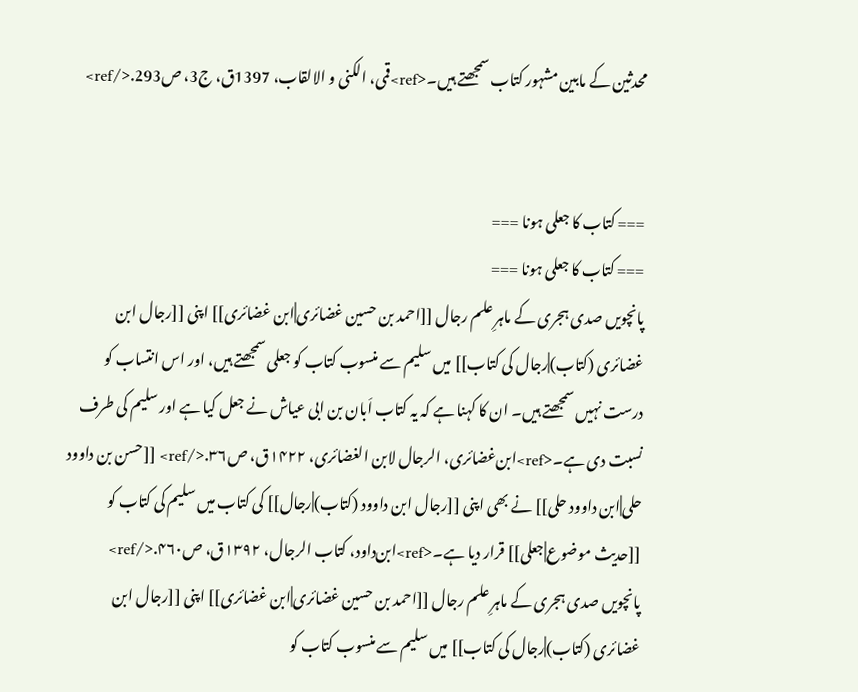محدثین کے مابین مشہور کتاب سمجھتے ہیں۔<ref>قمی، الکنی و الالقاب، 1397ق، ج3، ص293.</ref>


=== کتاب کا جعلی ہونا ===
=== کتاب کا جعلی ہونا ===
پانچویں صدی ہجری کے ماہرِ علم رجال [[احمد بن حسین غضائری|ابن‌ غضائری]] اپنی [[رجال ابن غضائری (کتاب)|رجال کی کتاب]] میں سلیم سے منسوب کتاب کو جعلی سمجھتے ہیں، اور اس انتساب کو درست نہیں سمجھتے ہیں۔ ان کا کہنا ہے کہ یہ کتاب اَبان بن ابی عیاش نے جعل کیا ہے اور سلیم کی طرف نسبت دی ہے۔<ref>ابن‌غضائری، الرجال لابن الغضائری، ۱۴۲۲ق، ص۳۶.</ref> [[حسن بن داوود حلی|ابن‌ داوود حلی]] نے بھی اپنی [[رجال ابن داوود (کتاب)|رجال]] کی کتاب میں سلیم کی کتاب کو  [[حدیث موضوع|جعلی]] قرار دیا ہے۔<ref>ابن‌داود، کتاب الرجال،‌ ۱۳۹۲ق، ص۴۶۰.</ref>
پانچویں صدی ہجری کے ماہرِ علم رجال [[احمد بن حسین غضائری|ابن‌ غضائری]] اپنی [[رجال ابن غضائری (کتاب)|رجال کی کتاب]] میں سلیم سے منسوب کتاب کو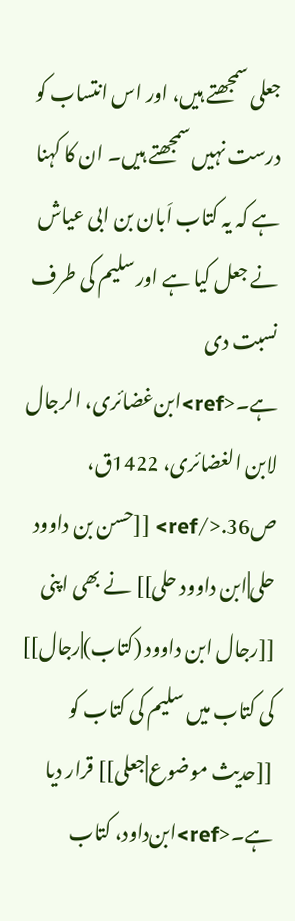جعلی سمجھتے ہیں، اور اس انتساب کو درست نہیں سمجھتے ہیں۔ ان کا کہنا ہے کہ یہ کتاب اَبان بن ابی عیاش نے جعل کیا ہے اور سلیم کی طرف نسبت دی ہے۔<ref>ابن‌غضائری، الرجال لابن الغضائری، 1422ق، ص36.</ref> [[حسن بن داوود حلی|ابن‌ داوود حلی]] نے بھی اپنی [[رجال ابن داوود (کتاب)|رجال]] کی کتاب میں سلیم کی کتاب کو  [[حدیث موضوع|جعلی]] قرار دیا ہے۔<ref>ابن‌داود، کتاب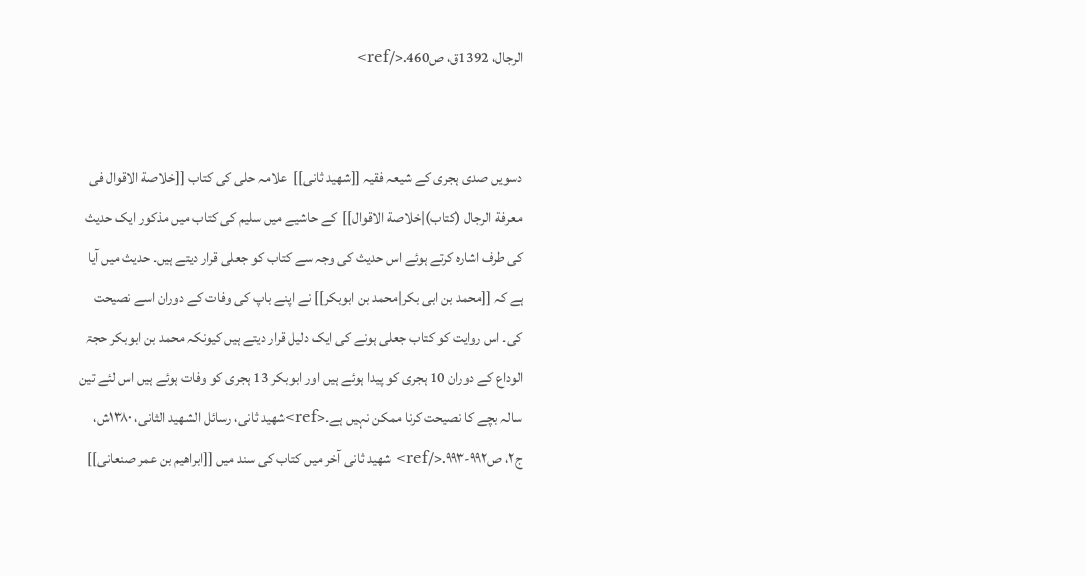الرجال،‌ 1392ق، ص460.</ref>


دسویں صدی ہجری کے شیعہ فقیہ [[شهید ثانی]]  علامہ حلی کی کتاب [[خلاصة الاقوال فی معرفة الرجال (کتاب)|خلاصة‌ الاقوال]]  کے حاشیے میں سلیم کی کتاب میں مذکور ایک حدیث کی طرف اشارہ کرتے ہوئے اس حدیث کی وجہ سے کتاب کو جعلی قرار دیتے ہیں۔ حدیث میں آیا ہے کہ [[محمد بن ابی‌ بکر|محمد بن ابوبکر]] نے اپنے باپ کی وفات کے دوران اسے نصیحت کی۔ اس روایت کو کتاب جعلی ہونے کی ایک دلیل قرار دیتے ہیں کیونکہ محمد بن ابوبکر حجۃ الوداع کے دوران 10 ہجری کو پیدا ہوئے ہیں اور ابوبکر 13 ہجری کو وفات ہوئے ہیں اس لئے تین سالہ بچے کا نصیحت کرنا ممکن نہیں ہے۔<ref>شهید ثانی، رسائل الشهید الثانی، ۱۳۸۰ش، ج۲، ص۹۹۲-۹۹۳.</ref> شهید ثانی آخر میں کتاب کی سند میں [[ابراهیم بن عمر صنعانی]]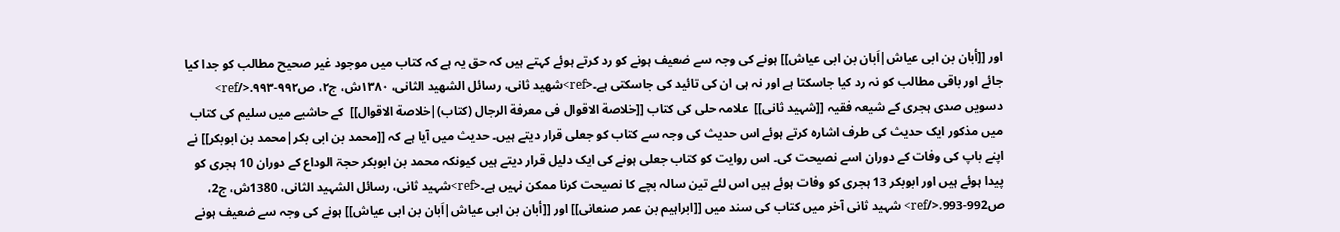اور [[أبان بن ابی‌ عیاش|اَبان بن ابی‌ عیاش]] ہونے کی وجہ سے ضعیف ہونے کو رد کرتے ہوئے کہتے ہیں کہ حق یہ ہے کہ کتاب میں موجود غیر صحیح مطالب کو جدا کیا جائے اور باقی مطالب کو نہ رد کیا جاسکتا ہے اور نہ ہی ان کی تائید کی جاسکتی ہے۔<ref>شهید ثانی، رسائل الشهید الثانی، ۱۳۸۰ش، ج۲، ص۹۹۲-۹۹۳.</ref>
دسویں صدی ہجری کے شیعہ فقیہ [[شہید ثانی]]  علامہ حلی کی کتاب [[خلاصة الاقوال فی معرفة الرجال (کتاب)|خلاصة‌ الاقوال]]  کے حاشیے میں سلیم کی کتاب میں مذکور ایک حدیث کی طرف اشارہ کرتے ہوئے اس حدیث کی وجہ سے کتاب کو جعلی قرار دیتے ہیں۔ حدیث میں آیا ہے کہ [[محمد بن ابی‌ بکر|محمد بن ابوبکر]] نے اپنے باپ کی وفات کے دوران اسے نصیحت کی۔ اس روایت کو کتاب جعلی ہونے کی ایک دلیل قرار دیتے ہیں کیونکہ محمد بن ابوبکر حجۃ الوداع کے دوران 10 ہجری کو پیدا ہوئے ہیں اور ابوبکر 13 ہجری کو وفات ہوئے ہیں اس لئے تین سالہ بچے کا نصیحت کرنا ممکن نہیں ہے۔<ref>شہید ثانی، رسائل الشہید الثانی، 1380ش، ج2، ص992-993.</ref> شہید ثانی آخر میں کتاب کی سند میں [[ابراہیم بن عمر صنعانی]] اور [[أبان بن ابی‌ عیاش|اَبان بن ابی‌ عیاش]] ہونے کی وجہ سے ضعیف ہونے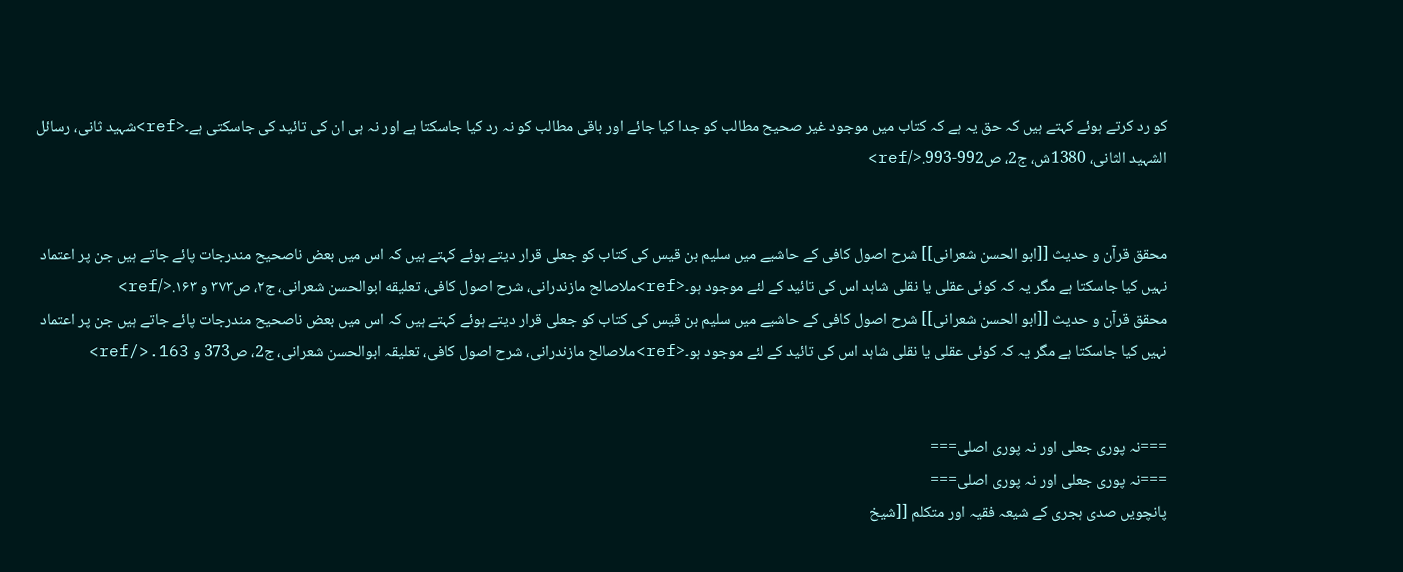کو رد کرتے ہوئے کہتے ہیں کہ حق یہ ہے کہ کتاب میں موجود غیر صحیح مطالب کو جدا کیا جائے اور باقی مطالب کو نہ رد کیا جاسکتا ہے اور نہ ہی ان کی تائید کی جاسکتی ہے۔<ref>شہید ثانی، رسائل الشہید الثانی، 1380ش، ج2، ص992-993.</ref>


محقق قرآن و حدیث [[ابو الحسن شعرانی]] شرح اصول کافی کے حاشیے میں سلیم بن قیس کی کتاب کو جعلی قرار دیتے ہوئے کہتے ہیں کہ اس میں بعض ناصحیح مندرجات پائے جاتے ہیں جن پر اعتماد نہیں کیا جاسکتا ہے مگر یہ کہ کوئی عقلی یا نقلی شاہد اس کی تائید کے لئے موجود ہو۔<ref>ملاصالح مازندرانی، شرح اصول کافی، تعلیقه ابوالحسن شعرانی، ج۲، ص۳۷۳ و ۱۶۳.</ref>
محقق قرآن و حدیث [[ابو الحسن شعرانی]] شرح اصول کافی کے حاشیے میں سلیم بن قیس کی کتاب کو جعلی قرار دیتے ہوئے کہتے ہیں کہ اس میں بعض ناصحیح مندرجات پائے جاتے ہیں جن پر اعتماد نہیں کیا جاسکتا ہے مگر یہ کہ کوئی عقلی یا نقلی شاہد اس کی تائید کے لئے موجود ہو۔<ref>ملاصالح مازندرانی، شرح اصول کافی، تعلیقہ ابوالحسن شعرانی، ج2، ص373 و 163.</ref>


===نہ پوری جعلی اور نہ پوری اصلی===
===نہ پوری جعلی اور نہ پوری اصلی===
پانچویں صدی ہجری کے شیعہ فقیہ اور متکلم [[شیخ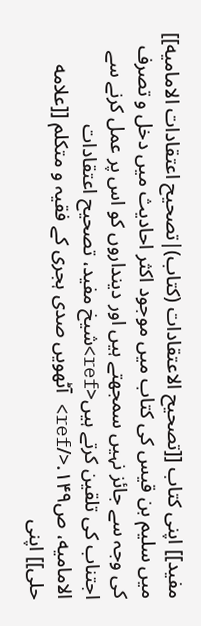مفید]] اپنی کتاب [[تصحیح الاعتقادات (کتاب)|تصحیح اعتقادات الامامیه]] میں سلیم بن قیس کی کتاب میں موجود اکثر احادیث میں دخل و تصرف کی وجہ سے جائز نہیں سمجھتے ہیں اور دینداروں کو اس پر عمل کرنے سے اجتناب کی تلقین کرتے ہیں<ref>شیخ مفید، تصحیح اعتقادات الامامیه، ‌ص۱۴۹.</ref> آٹھویں صدی ہجری کے فقیہ و متکلم [[علامه حلی]] اپنی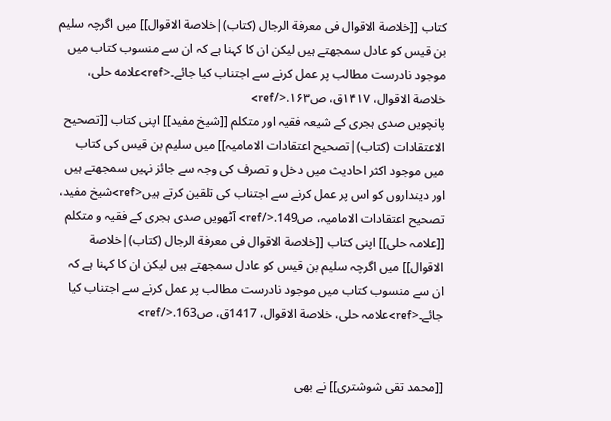کتاب [[خلاصة الاقوال فی معرفة الرجال (کتاب)|خلاصة الاقوال]] میں اگرچہ سلیم بن قیس کو عادل سمجھتے ہیں لیکن ان کا کہنا ہے کہ ان سے منسوب کتاب میں موجود نادرست مطالب پر عمل کرنے سے اجتناب کیا جائے۔<ref>علامه حلی، خلاصة الاقوال، ۱۴۱۷ق، ص۱۶۳.</ref>
پانچویں صدی ہجری کے شیعہ فقیہ اور متکلم [[شیخ مفید]] اپنی کتاب [[تصحیح الاعتقادات (کتاب)|تصحیح اعتقادات الامامیہ]] میں سلیم بن قیس کی کتاب میں موجود اکثر احادیث میں دخل و تصرف کی وجہ سے جائز نہیں سمجھتے ہیں اور دینداروں کو اس پر عمل کرنے سے اجتناب کی تلقین کرتے ہیں<ref>شیخ مفید، تصحیح اعتقادات الامامیہ، ‌ص149.</ref> آٹھویں صدی ہجری کے فقیہ و متکلم [[علامہ حلی]] اپنی کتاب [[خلاصة الاقوال فی معرفة الرجال (کتاب)|خلاصة الاقوال]] میں اگرچہ سلیم بن قیس کو عادل سمجھتے ہیں لیکن ان کا کہنا ہے کہ ان سے منسوب کتاب میں موجود نادرست مطالب پر عمل کرنے سے اجتناب کیا جائے۔<ref>علامہ حلی، خلاصة الاقوال، 1417ق، ص163.</ref>


[[محمد تقی شوشتری]] نے بھی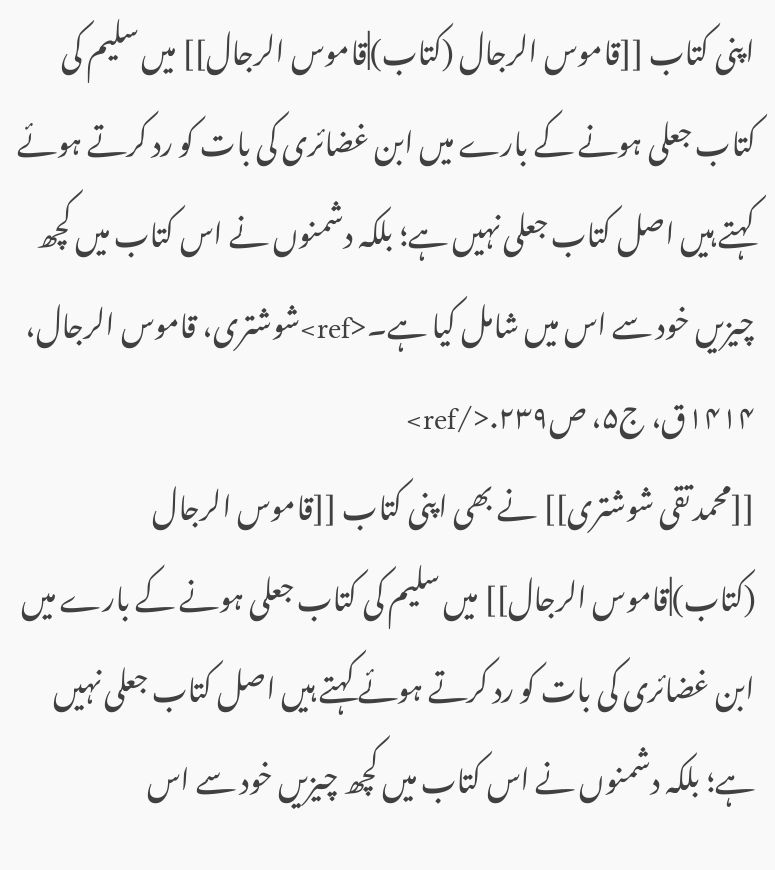اپنی کتاب [[قاموس الرجال (کتاب)|قاموس‌ الرجال]] میں سلیم کی کتاب جعلی ہونے کے بارے میں ابن غضائری کی بات کو رد کرتے ہوئے کہتے ہیں اصل کتاب جعلی نہیں ہے؛ بلکہ دشمنوں نے اس کتاب میں کچھ چیزیں خود سے اس میں شامل کیا ہے۔<ref>شوشتری،‌ قاموس الرجال، ۱۴۱۴ق، ج۵، ص۲۳۹.</ref>
[[محمد تقی شوشتری]] نے بھی اپنی کتاب [[قاموس الرجال (کتاب)|قاموس‌ الرجال]] میں سلیم کی کتاب جعلی ہونے کے بارے میں ابن غضائری کی بات کو رد کرتے ہوئے کہتے ہیں اصل کتاب جعلی نہیں ہے؛ بلکہ دشمنوں نے اس کتاب میں کچھ چیزیں خود سے اس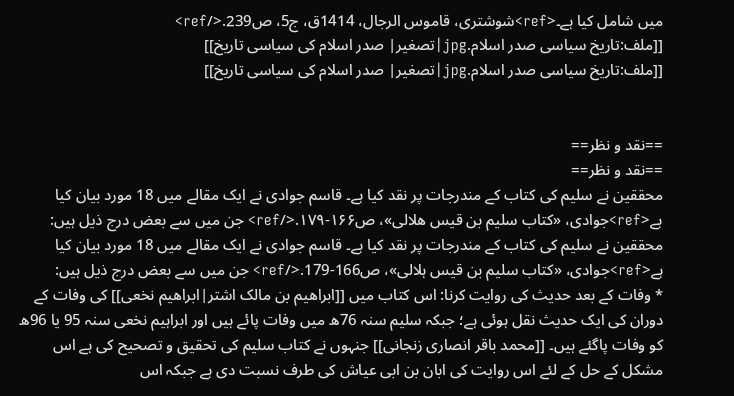میں شامل کیا ہے۔<ref>شوشتری،‌ قاموس الرجال، 1414ق، ج5، ص239.</ref>
[[ملف:تاریخ سیاسی صدر اسلام.jpg|تصغیر| صدر اسلام کی سیاسی تاریخ]]
[[ملف:تاریخ سیاسی صدر اسلام.jpg|تصغیر| صدر اسلام کی سیاسی تاریخ]]


==نقد و نظر==
==نقد و نظر==
محققین نے سلیم کی کتاب کے مندرجات پر نقد کیا ہے۔ قاسم جوادی نے ایک مقالے میں 18 مورد بیان کیا ہے<ref>جوادی، «کتاب سلیم بن قیس هلالی»، ص۱۶۶-۱۷۹.</ref> جن میں سے بعض درج ذیل ہیں:
محققین نے سلیم کی کتاب کے مندرجات پر نقد کیا ہے۔ قاسم جوادی نے ایک مقالے میں 18 مورد بیان کیا ہے<ref>جوادی، «کتاب سلیم بن قیس ہلالی»، ص166-179.</ref> جن میں سے بعض درج ذیل ہیں:
* وفات کے بعد حدیث کی روایت کرنا: اس کتاب میں [[ابراهیم بن مالک اشتر|ابراهیم نخعی]] کی وفات کے دوران کی ایک حدیث نقل ہوئی ہے؛ جبکہ سلیم سنہ 76ھ میں وفات پائے ہیں اور ابراہیم نخعی سنہ 95 یا 96ھ کو وفات پاگئے ہیں۔ [[محمد باقر انصاری زنجانی]] جنہوں نے کتاب سلیم کی تحقیق و تصحیح کی ہے اس مشکل کے حل کے لئے اس روایت کی ابان بن ابی عیاش کی طرف نسبت دی ہے جبکہ اس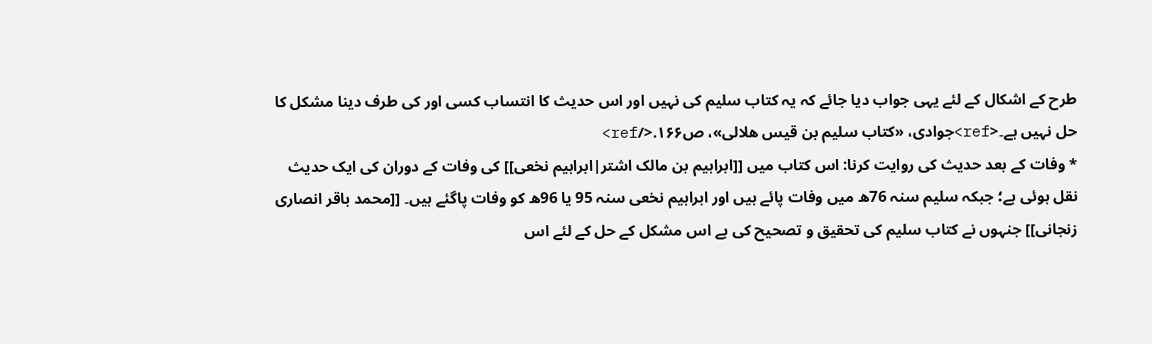طرح کے اشکال کے لئے یہی جواب دیا جائے کہ یہ کتاب سلیم کی نہیں اور اس حدیث کا انتساب کسی اور کی طرف دینا مشکل کا حل نہیں ہے۔<ref>جوادی، «کتاب سلیم بن قیس هلالی»، ص۱۶۶.</ref>
* وفات کے بعد حدیث کی روایت کرنا: اس کتاب میں [[ابراہیم بن مالک اشتر|ابراہیم نخعی]] کی وفات کے دوران کی ایک حدیث نقل ہوئی ہے؛ جبکہ سلیم سنہ 76ھ میں وفات پائے ہیں اور ابراہیم نخعی سنہ 95 یا 96ھ کو وفات پاگئے ہیں۔ [[محمد باقر انصاری زنجانی]] جنہوں نے کتاب سلیم کی تحقیق و تصحیح کی ہے اس مشکل کے حل کے لئے اس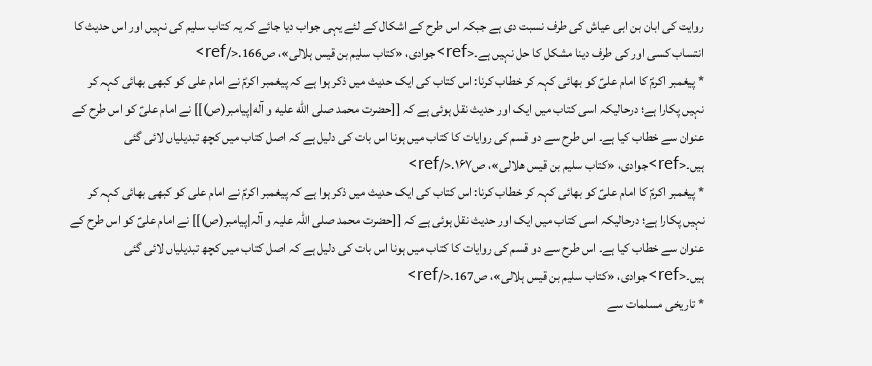روایت کی ابان بن ابی عیاش کی طرف نسبت دی ہے جبکہ اس طرح کے اشکال کے لئے یہی جواب دیا جائے کہ یہ کتاب سلیم کی نہیں اور اس حدیث کا انتساب کسی اور کی طرف دینا مشکل کا حل نہیں ہے۔<ref>جوادی، «کتاب سلیم بن قیس ہلالی»، ص166.</ref>
* پیغمبر اکرمؐ کا امام علیؑ کو بھائی کہہ کر خطاب کرنا: اس کتاب کی ایک حدیث میں ذکر ہوا ہے کہ پیغمبر اکرمؐ نے امام علی کو کبھی بھائی کہہ کر نہیں پکارا ہے؛ درحالیکہ اسی کتاب میں ایک اور حدیث نقل ہوئی ہے کہ [[حضرت محمد صلی الله علیه و آله|پیامبر(ص)]] نے امام علیؑ کو اس طرح کے عنوان سے خطاب کیا ہے۔ اس طرح سے دو قسم کی روایات کا کتاب میں ہونا اس بات کی دلیل ہے کہ اصل کتاب میں کچھ تبدیلیاں لائی گئی ہیں۔<ref>جوادی، «کتاب سلیم بن قیس هلالی»، ص۱۶۷.</ref>
* پیغمبر اکرمؐ کا امام علیؑ کو بھائی کہہ کر خطاب کرنا: اس کتاب کی ایک حدیث میں ذکر ہوا ہے کہ پیغمبر اکرمؐ نے امام علی کو کبھی بھائی کہہ کر نہیں پکارا ہے؛ درحالیکہ اسی کتاب میں ایک اور حدیث نقل ہوئی ہے کہ [[حضرت محمد صلی اللہ علیہ و آلہ|پیامبر(ص)]] نے امام علیؑ کو اس طرح کے عنوان سے خطاب کیا ہے۔ اس طرح سے دو قسم کی روایات کا کتاب میں ہونا اس بات کی دلیل ہے کہ اصل کتاب میں کچھ تبدیلیاں لائی گئی ہیں۔<ref>جوادی، «کتاب سلیم بن قیس ہلالی»، ص167.</ref>
* تاریخی مسلمات سے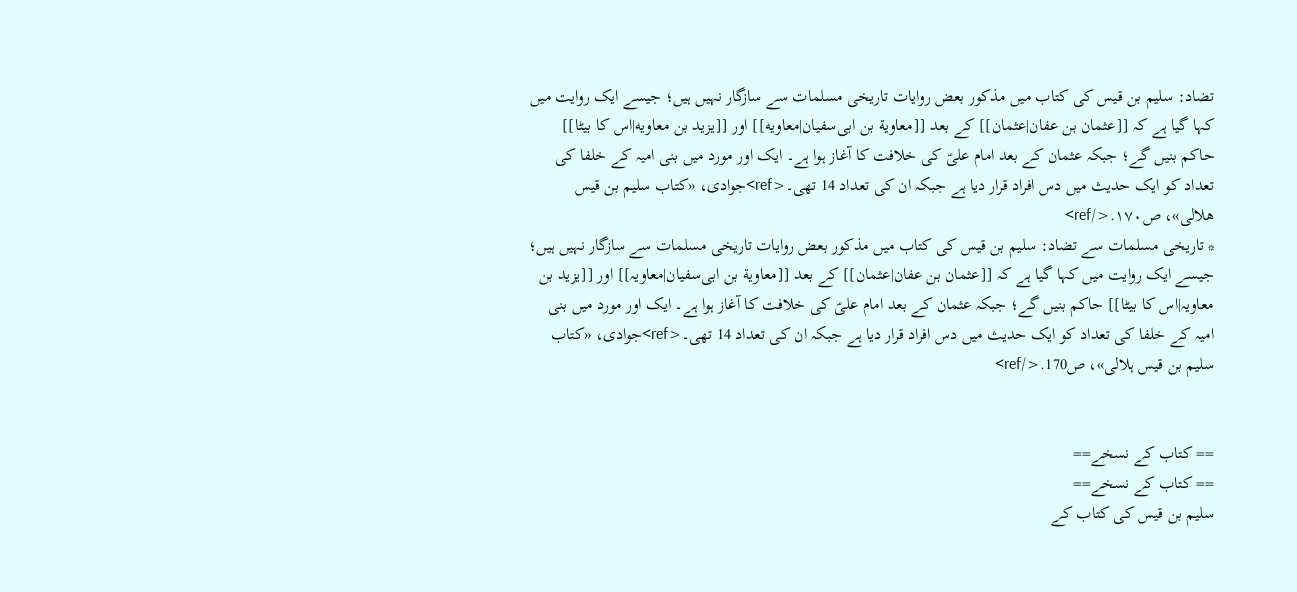تضاد: سلیم بن قیس کی کتاب میں مذکور بعض روایات تاریخی مسلمات سے سازگار نہیں ہیں؛ جیسے ایک روایت میں کہا گیا ہے کہ [[عثمان بن عفان|عثمان]] کے بعد [[معاویة بن ابی‌سفیان|معاویه]] اور [[یزید بن معاویه|اس کا بیٹا]] حاکم بنیں گے؛ جبکہ عثمان کے بعد امام علیؑ کی خلافت کا آغاز ہوا ہے۔ ایک اور مورد میں بنی امیہ کے خلفا کی تعداد کو ایک حدیث میں دس افراد قرار دیا ہے جبکہ ان کی تعداد 14 تھی۔<ref>جوادی، «کتاب سلیم بن قیس هلالی»، ص۱۷۰.</ref>
* تاریخی مسلمات سے تضاد: سلیم بن قیس کی کتاب میں مذکور بعض روایات تاریخی مسلمات سے سازگار نہیں ہیں؛ جیسے ایک روایت میں کہا گیا ہے کہ [[عثمان بن عفان|عثمان]] کے بعد [[معاویة بن ابی‌سفیان|معاویہ]] اور [[یزید بن معاویہ|اس کا بیٹا]] حاکم بنیں گے؛ جبکہ عثمان کے بعد امام علیؑ کی خلافت کا آغاز ہوا ہے۔ ایک اور مورد میں بنی امیہ کے خلفا کی تعداد کو ایک حدیث میں دس افراد قرار دیا ہے جبکہ ان کی تعداد 14 تھی۔<ref>جوادی، «کتاب سلیم بن قیس ہلالی»، ص170.</ref>


== کتاب کے نسخے==
== کتاب کے نسخے==
سلیم بن قیس کی کتاب کے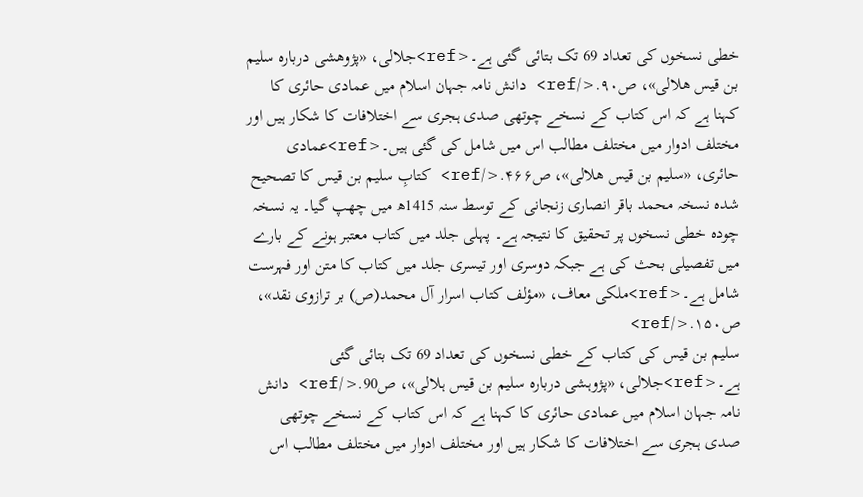خطی نسخوں کی تعداد 69 تک بتائی گئی ہے۔<ref>جلالی، «پژوهشی درباره سلیم بن قیس هلالی»، ص۹۰.</ref> دانش نامہ جہان اسلام میں عمادی حائری کا کہنا ہے کہ اس کتاب کے نسخے چوتھی صدی ہجری سے اختلافات کا شکار ہیں اور مختلف ادوار میں مختلف مطالب اس میں شامل کی گئی ہیں۔<ref>عمادی حائری، «سلیم بن قیس هلالی»، ص۴۶۶.</ref> کتابِ سلیم بن قیس کا تصحیح شدہ نسخہ محمد باقر انصاری زنجانی کے توسط سنہ 1415ھ میں چھپ گیا۔ یہ نسخہ چودہ خطی نسخوں پر تحقیق کا نتیجہ ہے۔ پہلی جلد میں کتاب معتبر ہونے کے بارے میں تفصیلی بحث کی ہے جبکہ دوسری اور تیسری جلد میں کتاب کا متن اور فہرست شامل ہے۔<ref>ملکی معاف، «مؤلف کتاب اسرار آل محمد(ص) بر ترازوی نقد»، ص۱۵۰.</ref>
سلیم بن قیس کی کتاب کے خطی نسخوں کی تعداد 69 تک بتائی گئی ہے۔<ref>جلالی، «پژوہشی دربارہ سلیم بن قیس ہلالی»، ص90.</ref> دانش نامہ جہان اسلام میں عمادی حائری کا کہنا ہے کہ اس کتاب کے نسخے چوتھی صدی ہجری سے اختلافات کا شکار ہیں اور مختلف ادوار میں مختلف مطالب اس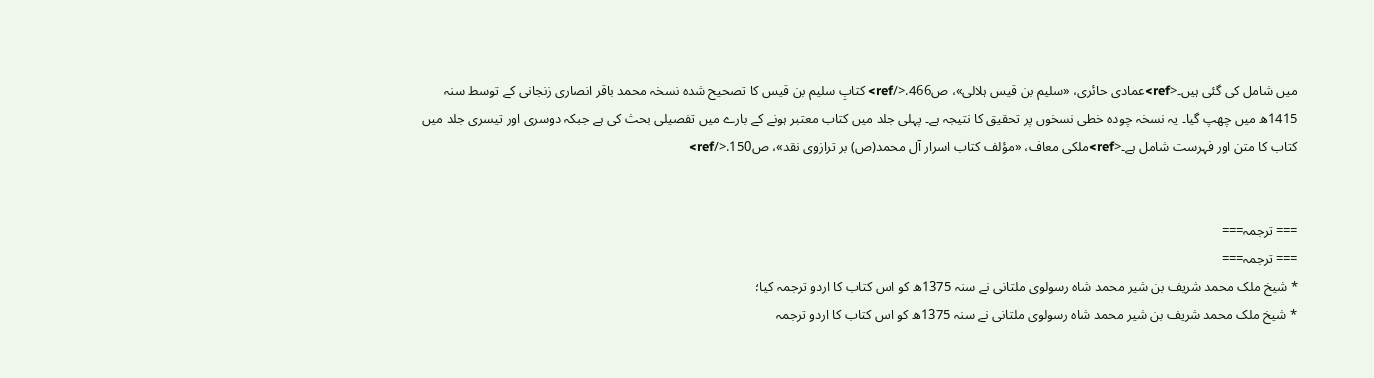میں شامل کی گئی ہیں۔<ref>عمادی حائری، «سلیم بن قیس ہلالی»، ص466.</ref> کتابِ سلیم بن قیس کا تصحیح شدہ نسخہ محمد باقر انصاری زنجانی کے توسط سنہ 1415ھ میں چھپ گیا۔ یہ نسخہ چودہ خطی نسخوں پر تحقیق کا نتیجہ ہے۔ پہلی جلد میں کتاب معتبر ہونے کے بارے میں تفصیلی بحث کی ہے جبکہ دوسری اور تیسری جلد میں کتاب کا متن اور فہرست شامل ہے۔<ref>ملکی معاف، «مؤلف کتاب اسرار آل محمد(ص) بر ترازوی نقد»، ص150.</ref>


=== ترجمہ===
=== ترجمہ===
* شیخ ملک محمد شریف بن شیر محمد شاه رسولوی ملتانی نے سنہ 1375ھ کو اس کتاب کا اردو ترجمہ کیا؛
* شیخ ملک محمد شریف بن شیر محمد شاہ رسولوی ملتانی نے سنہ 1375ھ کو اس کتاب کا اردو ترجمہ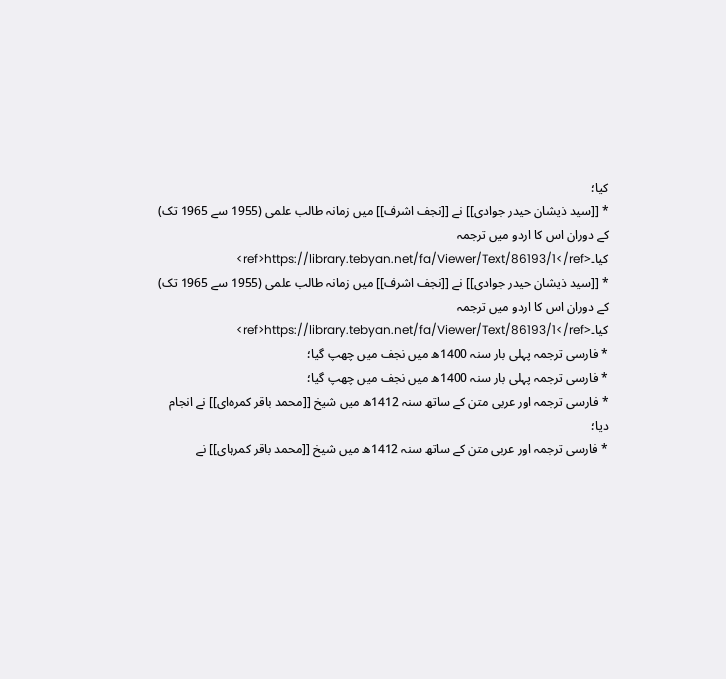کیا؛
* [[سید ذیشان حیدر جوادی]] نے [[نجف اشرف]] میں زمانہ طالب علمی (1955 سے 1965 تک) کے دوران اس کا اردو میں ترجمہ کیا۔<ref>https://library.tebyan.net/fa/Viewer/Text/86193/1</ref>
* [[سید ذیشان حیدر جوادی]] نے [[نجف اشرف]] میں زمانہ طالب علمی (1955 سے 1965 تک) کے دوران اس کا اردو میں ترجمہ کیا۔<ref>https://library.tebyan.net/fa/Viewer/Text/86193/1</ref>
* فارسی ترجمہ پہلی بار سنہ 1400ھ میں نجف میں چھپ گیا؛
* فارسی ترجمہ پہلی بار سنہ 1400ھ میں نجف میں چھپ گیا؛
* فارسی ترجمہ اور عربی متن کے ساتھ سنہ 1412ھ میں شیخ [[محمد باقر کمره‌ای]] نے انجام دیا؛
* فارسی ترجمہ اور عربی متن کے ساتھ سنہ 1412ھ میں شیخ [[محمد باقر کمرہای]] نے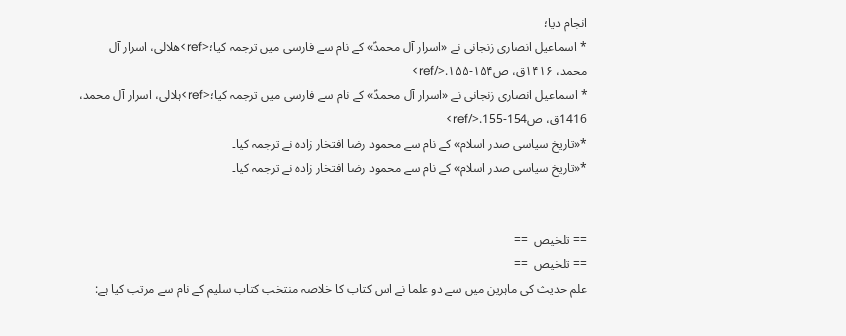انجام دیا؛
* اسماعیل انصاری زنجانی نے «اسرار آل محمدؑ» کے نام سے فارسی میں ترجمہ کیا؛<ref>هلالی، اسرار آل محمد، ۱۴۱۶ق، ص۱۵۴-۱۵۵.</ref>
* اسماعیل انصاری زنجانی نے «اسرار آل محمدؑ» کے نام سے فارسی میں ترجمہ کیا؛<ref>ہلالی، اسرار آل محمد، 1416ق، ص154-155.</ref>
*«تاریخ سیاسی صدر اسلام» کے نام سے محمود رضا افتخار زادہ نے ترجمہ کیا۔
*«تاریخ سیاسی صدر اسلام» کے نام سے محمود رضا افتخار زادہ نے ترجمہ کیا۔


== تلخیص  ==
== تلخیص  ==
علم حدیث کی ماہرین میں سے دو علما نے اس کتاب کا خلاصہ منتخب کتاب سلیم کے نام سے مرتب کیا ہے: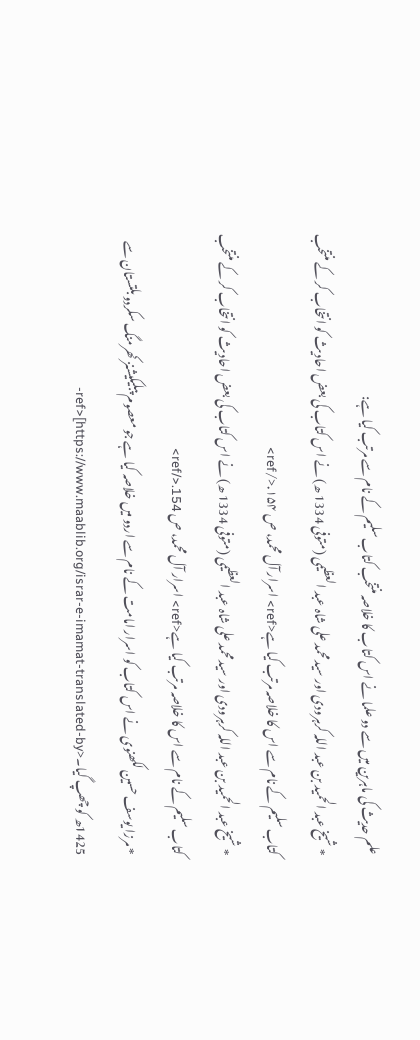علم حدیث کی ماہرین میں سے دو علما نے اس کتاب کا خلاصہ منتخب کتاب سلیم کے نام سے مرتب کیا ہے:
* شیخ عبد الحمید بن عبد اللہ کرہرودی اور سید محمد علی شاہ عبد العظیمی (متوفی 1334 ھ) نے اس کتاب کی بعض احادیث کو انتخاب کر کے منتخب کتاب سلیم کے نام سے اس کا خلاصہ مرتب کیا ہے<ref> اسرار آل محمد، ص ۱۵۴.</ref>
* شیخ عبد الحمید بن عبد اللہ کرہرودی اور سید محمد علی شاہ عبد العظیمی (متوفی 1334 ھ) نے اس کتاب کی بعض احادیث کو انتخاب کر کے منتخب کتاب سلیم کے نام سے اس کا خلاصہ مرتب کیا ہے<ref> اسرار آل محمد، ص 154.</ref>
* مرزا یوسف حسین لکھنوی نے اس کتاب کو اسرار امامت کے نام سے اردو میں خلاصہ کیا ہے جو معصوم پبلیکیشنز کھرمنگ سکردو بلتستان سے 1425ھ کو چھپ گیا۔<ref>[https://www.maablib.org/israr-e-imamat-translated-by-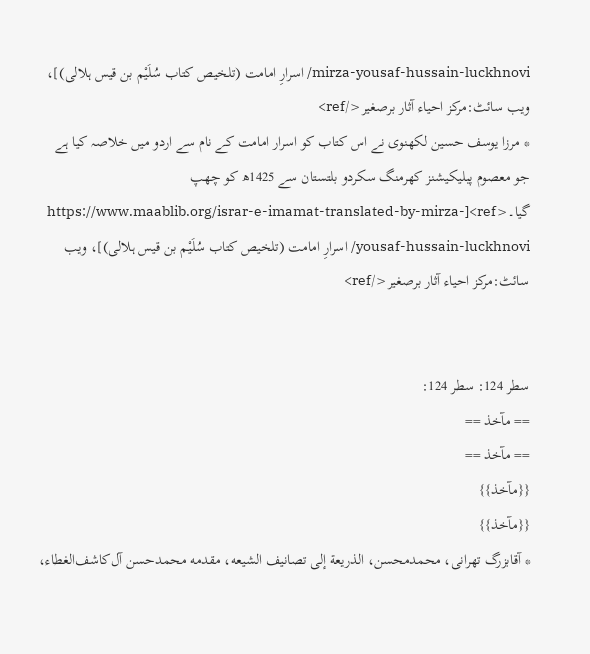mirza-yousaf-hussain-luckhnovi/ اسرارِ امامت (تلخیص کتاب سُلَیْم بن قیس ہلالی)]، ویب سائٹ:مرکز احیاء آثار برصغیر</ref>
* مرزا یوسف حسین لکھنوی نے اس کتاب کو اسرار امامت کے نام سے اردو میں خلاصہ کیا ہے جو معصوم پبلیکیشنز کھرمنگ سکردو بلتستان سے 1425ھ کو چھپ گیا۔<ref>[https://www.maablib.org/israr-e-imamat-translated-by-mirza-yousaf-hussain-luckhnovi/ اسرارِ امامت (تلخیص کتاب سُلَیْم بن قیس ہلالی)]، ویب سائٹ:مرکز احیاء آثار برصغیر</ref>


سطر 124: سطر 124:
== مآخذ ==
== مآخذ ==
{{مآخذ}}
{{مآخذ}}
* آقابزرگ تهرانی، محمدمحسن، الذریعة إلی تصانیف الشیعه، مقدمه محمدحسن آل‌کاشف‌الغطاء،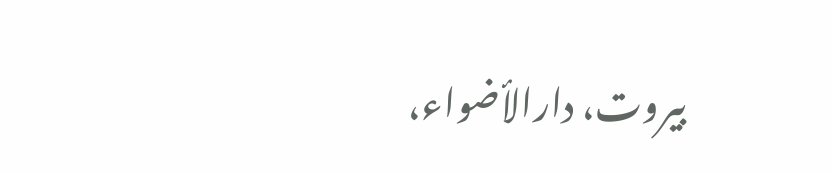بیروت، دارالأضواء،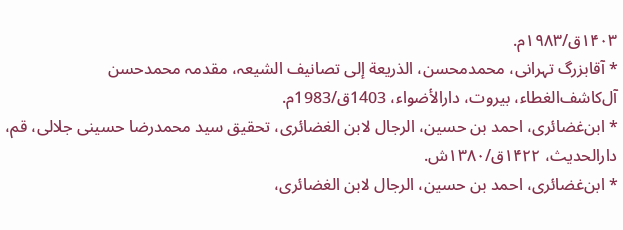۱۴۰۳ق/۱۹۸۳م.
* آقابزرگ تہرانی، محمدمحسن، الذریعة إلی تصانیف الشیعہ، مقدمہ محمدحسن آل‌کاشف‌الغطاء، بیروت، دارالأضواء، 1403ق/1983م.
* ابن‌غضائری، احمد بن حسین، الرجال لابن الغضائری، تحقیق سید محمدرضا حسینی جلالی، قم، دارالحدیث، ۱۴۲۲ق/۱۳۸۰ش.
* ابن‌غضائری، احمد بن حسین، الرجال لابن الغضائری،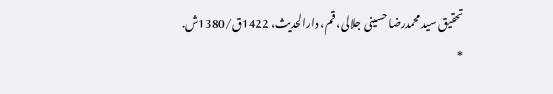تحقیق سید محمدرضا حسینی جلالی، قم، دارالحدیث، 1422ق/1380ش.
*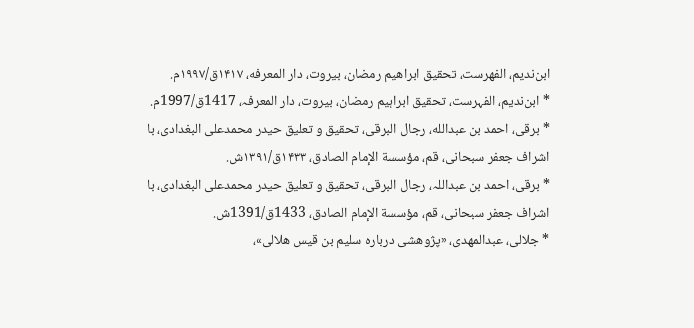ابن‌ندیم، الفهرست، تحقیق ابراهیم رمضان، بیروت، دار المعرفه، ۱۴۱۷ق/۱۹۹۷م.
* ابن‌ندیم، الفہرست، تحقیق ابراہیم رمضان، بیروت، دار المعرفہ، 1417ق/1997م.
* برقی، احمد بن عبدالله، رجال البرقی، تحقیق و تعلیق حیدر محمدعلی البغدادی، با اشراف جعفر سبحانی، قم، مؤسسة الإمام الصادق، ۱۴۳۳ق/۱۳۹۱ش.
* برقی، احمد بن عبداللہ، رجال البرقی، تحقیق و تعلیق حیدر محمدعلی البغدادی، با اشراف جعفر سبحانی، قم، مؤسسة الإمام الصادق، 1433ق/1391ش.
* جلالی، عبدالمهدی، «پژوهشی درباره سلیم بن قیس هلالی»،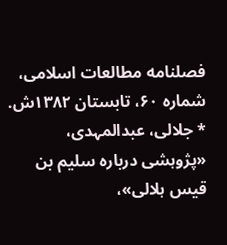فصلنامه مطالعات اسلامی، شماره ۶۰، تابستان ۱۳۸۲ش.
* جلالی، عبدالمہدی، «پژوہشی دربارہ سلیم بن قیس ہلالی»،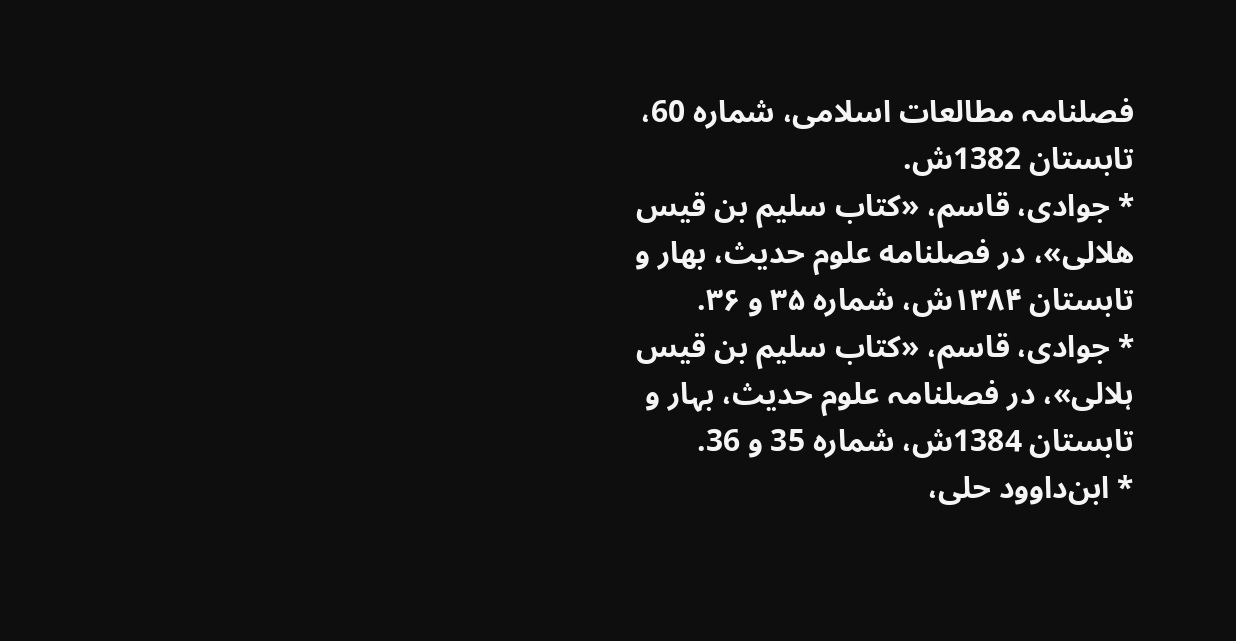فصلنامہ مطالعات اسلامی، شمارہ 60، تابستان 1382ش.
* جوادی، قاسم، «کتاب سلیم بن قیس هلالی»، در فصلنامه علوم حدیث، بهار و تابستان ۱۳۸۴ش، شماره ۳۵ و ۳۶.
* جوادی، قاسم، «کتاب سلیم بن قیس ہلالی»، در فصلنامہ علوم حدیث، بہار و تابستان 1384ش، شمارہ 35 و 36.
* ابن‌داوود حلی،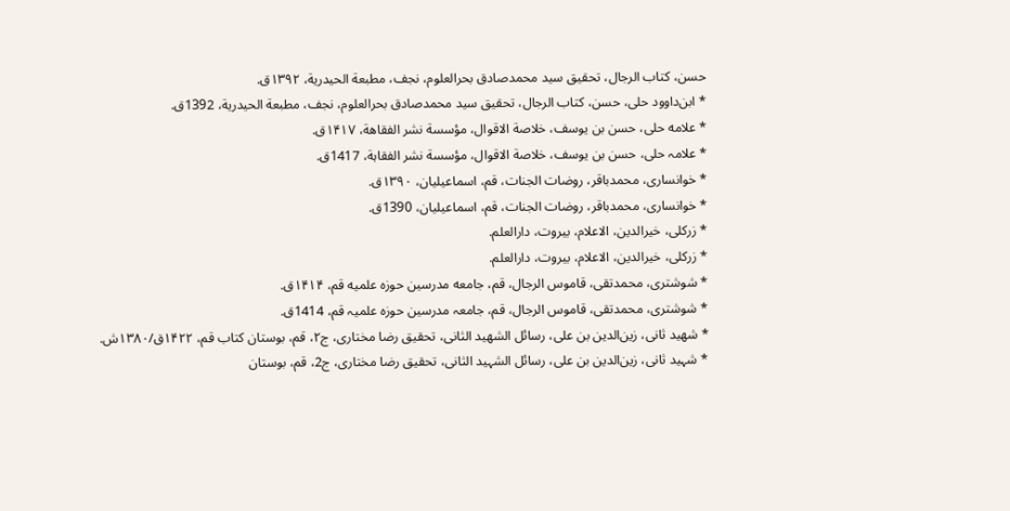حسن، کتاب الرجال، تحقیق سید محمدصادق بحرالعلوم، نجف، مطبعة الحیدریة، ۱۳۹۲ق.
* ابن‌داوود حلی، حسن، کتاب الرجال، تحقیق سید محمدصادق بحرالعلوم، نجف، مطبعة الحیدریة، 1392ق.
* علامه حلی، حسن بن یوسف، خلاصة الاقوال، مؤسسة نشر الفقاهة، ۱۴۱۷ق.
* علامہ حلی، حسن بن یوسف، خلاصة الاقوال، مؤسسة نشر الفقاہة، 1417ق.
* خوانساری، محمدباقر، روضات الجنات، قم، اسماعیلیان، ۱۳۹۰ق.
* خوانساری، محمدباقر، روضات الجنات، قم، اسماعیلیان، 1390ق.
* زرکلی، خیرالدین، الاعلام، بیروت، دارالعلم.
* زرکلی، خیرالدین، الاعلام، بیروت، دارالعلم.
* شوشتری،‌ محمدتقی،‌ قاموس الرجال، قم،‌ جامعه مدرسین حوزه علمیه قم، ۱۴۱۴ق.
* شوشتری،‌ محمدتقی،‌ قاموس الرجال، قم،‌ جامعہ مدرسین حوزہ علمیہ قم، 1414ق.
* شهید ثانی، زین‌الدین بن علی، رسائل الشهید الثانی، تحقیق رضا مختاری، ج۲، قم، بوستان کتاب قم، ۱۴۲۲ق/۱۳۸۰ش.
* شہید ثانی، زین‌الدین بن علی، رسائل الشہید الثانی، تحقیق رضا مختاری، ج2، قم، بوستان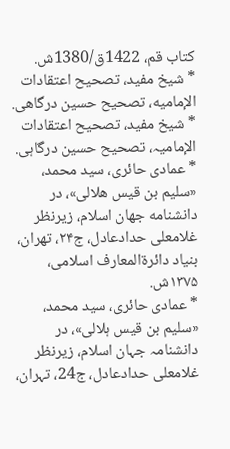کتاب قم، 1422ق/1380ش.
* شیخ مفید، تصحیح اعتقادات الإمامیه، تصحیح حسین درگاهی.
* شیخ مفید، تصحیح اعتقادات الإمامیہ، تصحیح حسین درگاہی.
* عمادی حائری، سید محمد، «سلیم بن قیس هلالی»، در دانشنامه جهان اسلام، زیرنظر غلامعلی حدادعادل، ج۲۴، تهران، بنیاد دائرةالمعارف اسلامی، ۱۳۷۵ش.
* عمادی حائری، سید محمد، «سلیم بن قیس ہلالی»، در دانشنامہ جہان اسلام، زیرنظر غلامعلی حدادعادل، ج24، تہران،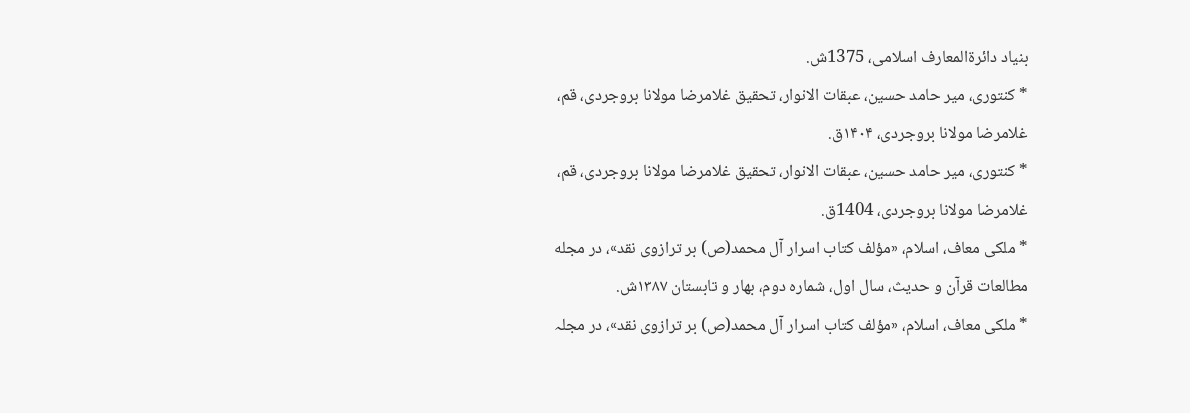بنیاد دائرةالمعارف اسلامی، 1375ش.
* کنتوری، میر حامد حسین، عبقات الانوار، تحقیق غلامرضا مولانا بروجردی، قم، غلامرضا مولانا بروجردی، ۱۴۰۴ق.
* کنتوری، میر حامد حسین، عبقات الانوار، تحقیق غلامرضا مولانا بروجردی، قم، غلامرضا مولانا بروجردی، 1404ق.
* ملکی معاف، اسلام، «مؤلف کتاب اسرار آل محمد(ص) بر ترازوی نقد»، در مجله مطالعات قرآن و حدیث، سال اول، شماره دوم، بهار و تابستان ۱۳۸۷ش.
* ملکی معاف، اسلام، «مؤلف کتاب اسرار آل محمد(ص) بر ترازوی نقد»، در مجلہ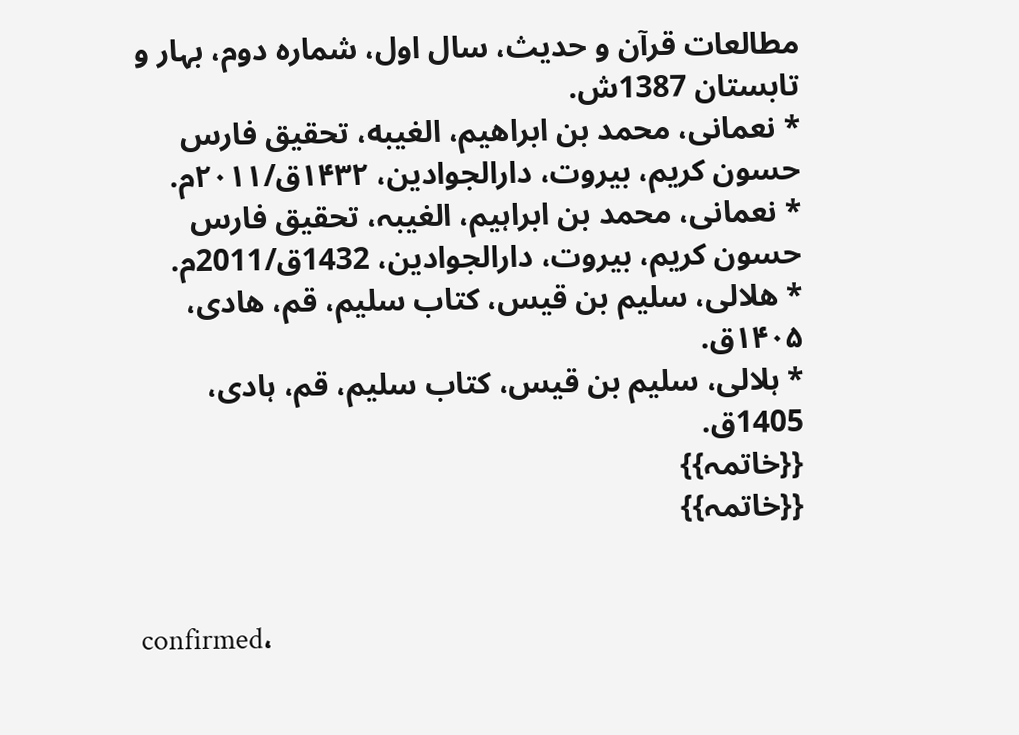مطالعات قرآن و حدیث، سال اول، شمارہ دوم، بہار و تابستان 1387ش.
* نعمانی، محمد بن ابراهیم، الغیبه، تحقیق فارس حسون کریم، بیروت، دارالجوادین، ۱۴۳۲ق/۲۰۱۱م.
* نعمانی، محمد بن ابراہیم، الغیبہ، تحقیق فارس حسون کریم، بیروت، دارالجوادین، 1432ق/2011م.
* هلالی، سلیم بن قیس، کتاب سلیم، قم، هادی، ۱۴۰۵ق.
* ہلالی، سلیم بن قیس، کتاب سلیم، قم، ہادی، 1405ق.
{{خاتمہ}}
{{خاتمہ}}


confirmed،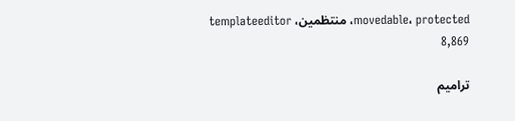movedable، protected، منتظمین، templateeditor
8,869

ترامیم